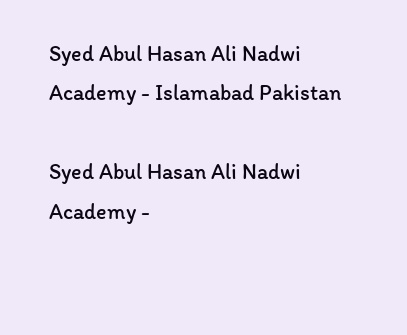Syed Abul Hasan Ali Nadwi Academy - Islamabad Pakistan

Syed Abul Hasan Ali Nadwi  Academy -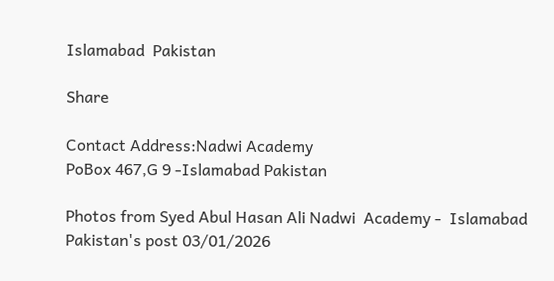Islamabad  Pakistan

Share

Contact Address:Nadwi Academy
PoBox 467,G 9 -Islamabad Pakistan

Photos from Syed Abul Hasan Ali Nadwi  Academy -  Islamabad  Pakistan's post 03/01/2026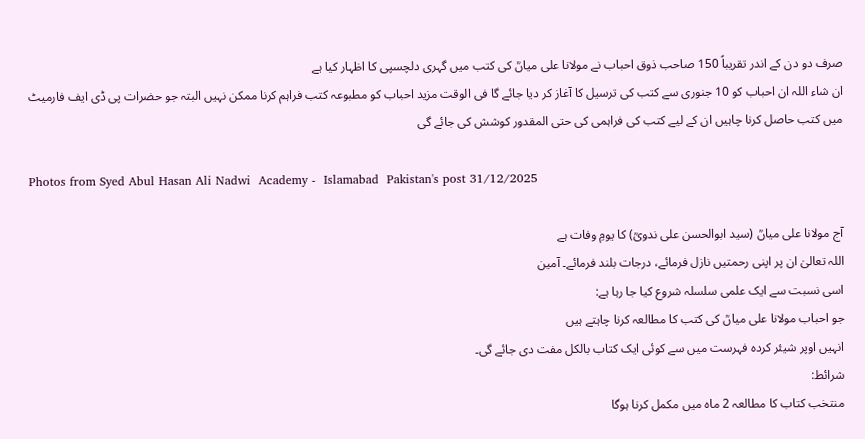صرف دو دن کے اندر تقریباً 150 صاحب ذوق احباب نے مولانا علی میاںؒ کی کتب میں گہری دلچسپی کا اظہار کیا ہے
ان شاء اللہ ان احباب کو 10 جنوری سے کتب کی ترسیل کا آغاز کر دیا جائے گا فی الوقت مزید احباب کو مطبوعہ کتب فراہم کرنا ممکن نہیں البتہ جو حضرات پی ڈی ایف فارمیٹ میں کتب حاصل کرنا چاہیں ان کے لیے کتب کی فراہمی کی حتی المقدور کوشش کی جائے گی

Photos from Syed Abul Hasan Ali Nadwi  Academy -  Islamabad  Pakistan's post 31/12/2025

آج مولانا علی میاںؒ (سید ابوالحسن علی ندویؒ) کا یومِ وفات ہے
اللہ تعالیٰ ان پر اپنی رحمتیں نازل فرمائے، درجات بلند فرمائے۔ آمین
اسی نسبت سے ایک علمی سلسلہ شروع کیا جا رہا ہے:
جو احباب مولانا علی میاںؒ کی کتب کا مطالعہ کرنا چاہتے ہیں
انہیں اوپر شیئر کردہ فہرست میں سے کوئی ایک کتاب بالکل مفت دی جائے گی۔
شرائط:
منتخب کتاب کا مطالعہ 2 ماہ میں مکمل کرنا ہوگا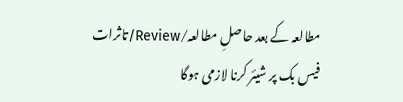مطالعہ کے بعد حاصلِ مطالعہ/Review/تاثرات فیس بک پر شیئر کرنا لازمی ہوگا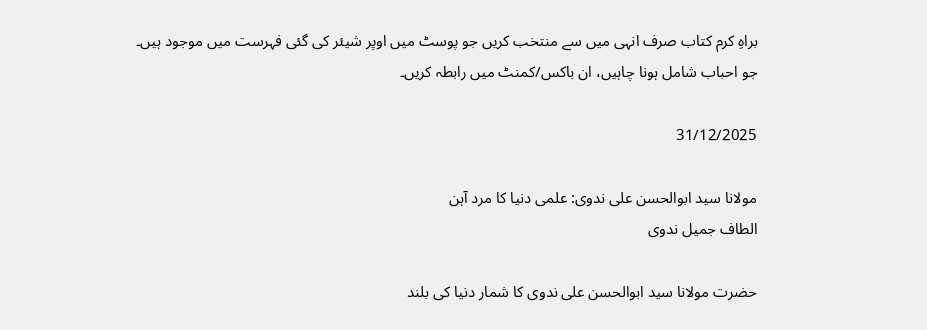براہِ کرم کتاب صرف انہی میں سے منتخب کریں جو پوسٹ میں اوپر شیئر کی گئی فہرست میں موجود ہیں۔
جو احباب شامل ہونا چاہیں، ان باکس/کمنٹ میں رابطہ کریں۔

31/12/2025

مولانا سید ابوالحسن علی ندوی: علمی دنیا کا مرد آہن
الطاف جمیل ندوی

حضرت مولانا سید ابوالحسن علی ندوی کا شمار دنیا کی بلند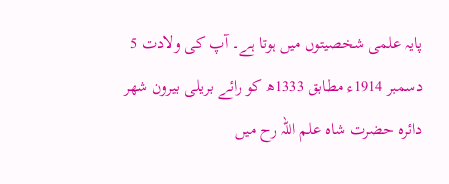پایہ علمی شخصیتوں میں ہوتا ہے۔ آپ کی ولادت 5 دسمبر 1914ء مطابق 1333ھ کو رائے بریلی بیرون شھر دائرہ حضرت شاہ علم اللہ رح میں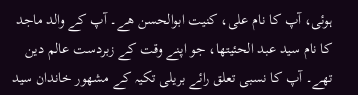ہوئی، آپ کا نام علی، کنیت ابوالحسن ھے۔ آپ کے والد ماجد کا نام سید عبد الحئیتھا، جو اپنے وقت کے زبردست عالم دین تھے۔ آپ کا نسبی تعلق رائے بریلی تکیہ کے مشھور خاندان سید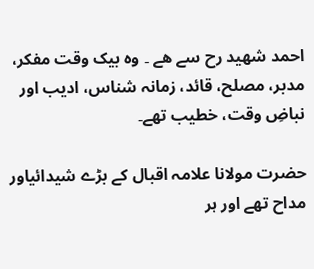احمد شھید رح سے ھے ۔ وہ بیک وقت مفکر، مدبر، مصلح، قائد، زمانہ شناس، ادیب اور نباضِ وقت، خطیب تھے۔

حضرت مولانا علامہ اقبال کے بڑے شیدائیاور مداح تھے اور ہر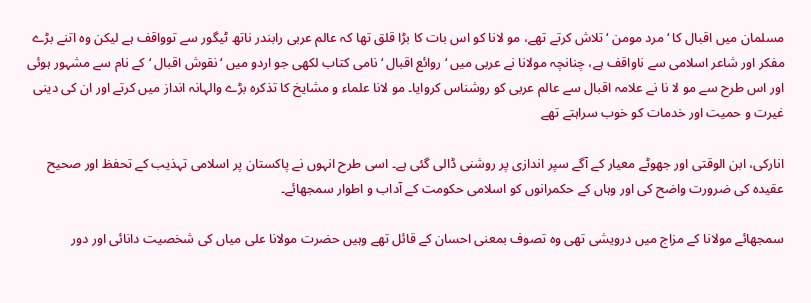مسلمان میں اقبال کا ‘ مرد مومن ‘تلاش کرتے تھے، مو لانا کو اس بات کا بڑا قلق تھا کہ عالم عربی رابندر ناتھ ٹیگور سے توواقف ہے لیکن وہ اتنے بڑے مفکر اور شاعر اسلامی سے ناواقف ہے، چنانچہ مولانا نے عربی میں ‘ روائع اقبال ‘ نامی کتاب لکھی جو اردو میں ‘نقوش اقبال ‘کے نام سے مشہور ہوئی اور اس طرح سے مو لا نا نے علامہ اقبال سے عالم عربی کو روشناس کروایا۔ مو لانا علماء و مشایخ کا تذکرہ بڑے والہانہ انداز میں کرتے اور ان کی دینی غیرت و حمیت اور خدمات کو خوب سراہتے تھے

انارکی، ابن الوقتی اور جھوٹے معیار کے آگے سپر اندازی پر روشنی ڈالی گئی ہے۔ اسی طرح انہوں نے پاکستان پر اسلامی تہذیب کے تحفظ اور صحیح عقیدہ کی ضرورت واضح کی اور وہاں کے حکمرانوں کو اسلامی حکومت کے آداب و اطوار سمجھائے۔

سمجھائے مولانا کے مزاج میں درویشی تھی وہ تصوف بمعنی احسان کے قائل تھے وہیں حضرت مولانا علی میاں کی شخصیت دانائی اور دور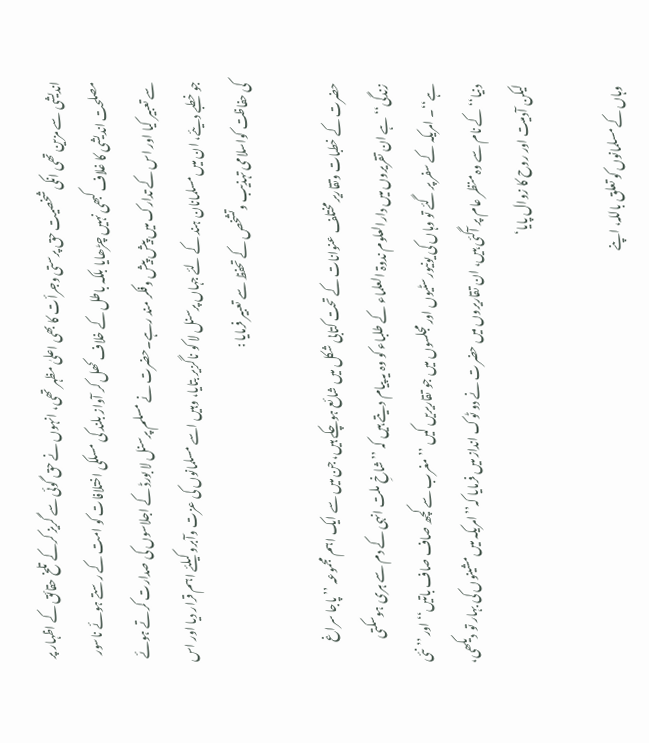اندیشی سے مزین تھی انکی شخصیت حق پرستی وجرأت کا بھی اعلیٰ مظہر تھی، انہوں نے حق گوئی سے گریز کرکے تلخ حقائق کے اظہار پر مصلحت اندیشی کا غلاف کبھی نہیں چڑھایا بلکہ باطل کے خلاف کھل کر آواز بلند کی مسلکی اختلافات کو امت کے رستے ہوئے ناسور سے تعبیر کیا اور اس کے تدارک میں پیش پیش وفکر مند رہے۔حضرت نے مسلم پرسنل لا بورڈ کے اجلاسوں کی صدارت کرتے ہوئے جو خطبے دیئے، ان میں مسلمانان ہند کے لئے جہاں پرسنل لا کو ناگزیر بتایا، وہیں اسے مسلمانوں کی عزت وآبرو کیلئے اہم قرار دیا اور اس کی حفاظت کواسلامی تہذیب وتشخص کے تحفظ سے تعبیر فرمایا :

حضرت کے خطبات وتقاریر مختلف عنوانات کے تحت کتابی شکل میں شائع ہوچکے ہیں، جن میں سے ایک اہم مجموعہ ’’پاجا سراغ زندگی‘‘ ہے ان تقریروں میں دارالعلوم ندوۃ العلماء کے طلباء کو وہ یہ پیام دیتے ہیں کہ ’’شاخِ ملت انہی کے دم سے ہری ہوسکتی ہے‘‘۔ امریکہ کے سفر پر گئے تو وہاں کی یونیورسٹیوں اور مجلسوں میں جو تقاریریں کیں ’’مغرب سے کچھ صاف صاف باتیں‘‘ اور ’’نئی دنیا‘‘ کے نام سے وہ منظر عام پر آگئی ہیں، ان تقاریروں میں حضرت نے دو ٹوک انداز میں فرمایا کہ’’امریکہ میں مشینوں کی بہار تو دیکھی، لیکن آدمیت اور روح کا زوال پایا‘

وہاں کے مسلمانوں کو تعلق باللہ، اپنے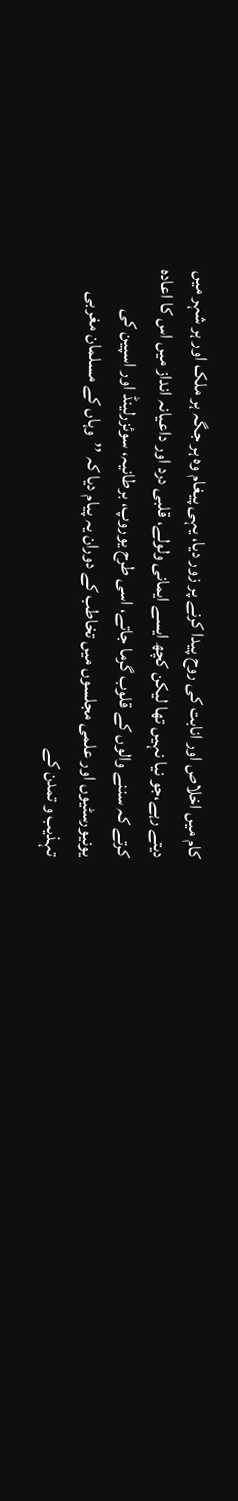کام میں اخلاص اور انابت کی روح پیدا کرنے پر زور دیا، یہی پیغام وہ ہر جگہ ہر ملک اور ہر شہر میں دیتے رہے،جو نیا نہیں تھا لیکن کچھ ایسے ایمانی ولولے، قلبی درد اور داعیانہ انداز میں اس کا اعادہ کرتے کہ سننے والوں کے قلوب گرما جاتے، اسی طرح یوروپ، برطانیہ، سوئزرلینڈ اور اسپین کی یونیورسٹیوں اور علمی مجلسوں میں تخاطب کے دوران یہ پیام دیا کہ ’’وہاں کے مسلمان مغربی تہذیب و تمدن کے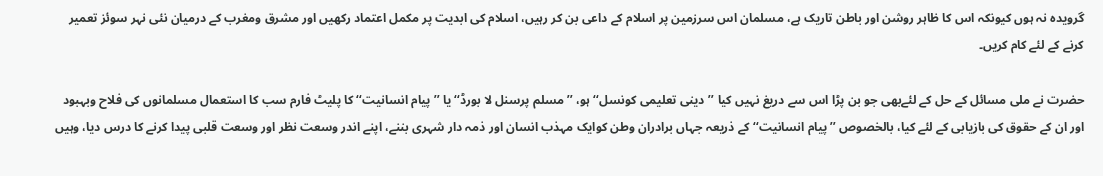گرویدہ نہ ہوں کیونکہ اس کا ظاہر روشن اور باطن تاریک ہے، مسلمان اس سرزمین پر اسلام کے داعی بن کر رہیں، اسلام کی ابدیت پر مکمل اعتماد رکھیں اور مشرق ومغرب کے درمیان نئی نہر سوئز تعمیر کرنے کے لئے کام کریں۔

حضرت نے ملی مسائل کے حل کے لئےبھی جو بن پڑا اس سے دریغ نہیں کیا ’’دینی تعلیمی کونسل‘‘ ہو، ’’مسلم پرسنل لا بورڈ‘‘ یا ’’پیام انسانیت‘‘ کا پلیٹ فارم سب کا استعمال مسلمانوں کی فلاح وبہبود اور ان کے حقوق کی بازیابی کے لئے کیا، بالخصوص ’’پیام انسانیت‘‘ کے ذریعہ جہاں برادران وطن کوایک مہذب انسان اور ذمہ دار شہری بننے، اپنے اندر وسعت نظر اور وسعت قلبی پیدا کرنے کا درس دیا، وہیں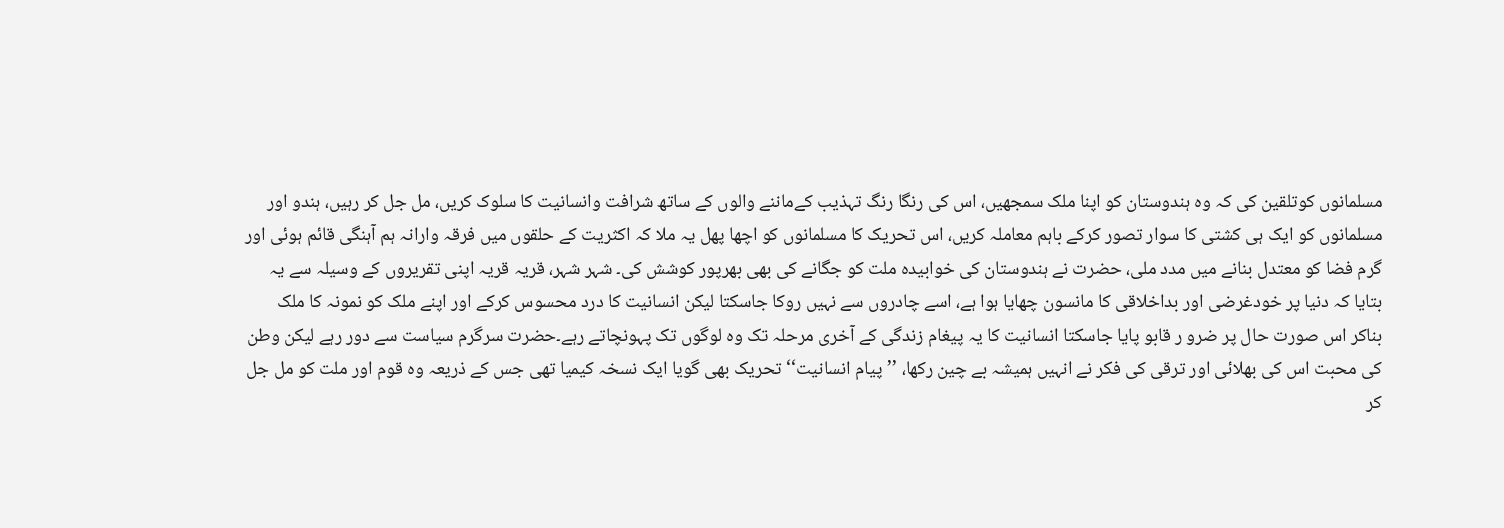مسلمانوں کوتلقین کی کہ وہ ہندوستان کو اپنا ملک سمجھیں، اس کی رنگا رنگ تہذیب کےماننے والوں کے ساتھ شرافت وانسانیت کا سلوک کریں، مل جل کر رہیں، ہندو اور مسلمانوں کو ایک ہی کشتی کا سوار تصور کرکے باہم معاملہ کریں، اس تحریک کا مسلمانوں کو اچھا پھل یہ ملا کہ اکثریت کے حلقوں میں فرقہ وارانہ ہم آہنگی قائم ہوئی اور گرم فضا کو معتدل بنانے میں مدد ملی، حضرت نے ہندوستان کی خوابیدہ ملت کو جگانے کی بھی بھرپور کوشش کی۔ شہر شہر، قریہ قریہ اپنی تقریروں کے وسیلہ سے یہ بتایا کہ دنیا پر خودغرضی اور بداخلاقی کا مانسون چھایا ہوا ہے، اسے چادروں سے نہیں روکا جاسکتا لیکن انسانیت کا درد محسوس کرکے اور اپنے ملک کو نمونہ کا ملک بناکر اس صورت حال پر ضرو ر قابو پایا جاسکتا انسانیت کا یہ پیغام زندگی کے آخری مرحلہ تک وہ لوگوں تک پہونچاتے رہے۔حضرت سرگرم سیاست سے دور رہے لیکن وطن کی محبت اس کی بھلائی اور ترقی کی فکر نے انہیں ہمیشہ بے چین رکھا، ’’پیام انسانیت‘‘ تحریک بھی گویا ایک نسخہ کیمیا تھی جس کے ذریعہ وہ قوم اور ملت کو مل جل کر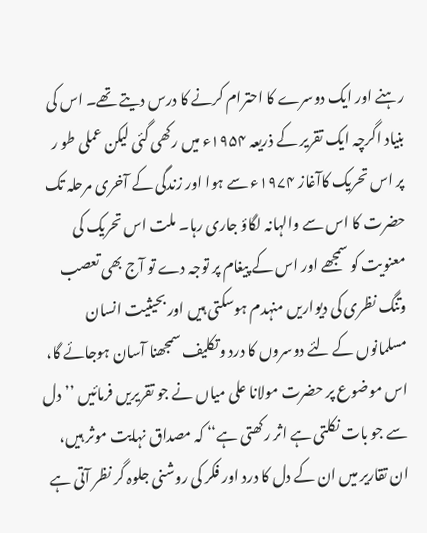رہنے اور ایک دوسرے کا احترام کرنے کا درس دیتے تھے۔ اس کی بنیاد اگرچہ ایک تقریر کے ذریعہ ۱۹۵۴ء میں رکھی گئی لیکن عملی طو ر پر اس تحریک کاآغاز ۱۹۷۴ء سے ہوا اور زندگی کے آخری مرحلہ تک حضرت کا اس سے والہانہ لگاؤ جاری رہا۔ ملت اس تحریک کی معنویت کو سمجھے اور اس کے پیغام پر توجہ دے تو آج بھی تعصب وتنگ نظری کی دیواریں منہدم ہوسکتی ہیں اور بحیثیت انسان مسلمانوں کے لئے دوسروں کا درد وتکلیف سمجھنا آسان ہوجائے گا، اس موضوع پر حضرت مولانا علی میاں نے جو تقریریں فرمائیں ’’دل سے جو بات نکلتی ہے اثر رکھتی ہے‘‘ کہ مصداق نہایت موثر ہیں، ان تقاریر میں ان کے دل کا درد اور فکر کی روشنی جلوہ گر نظر آتی ہے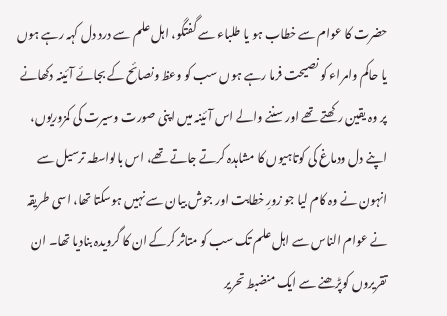حضرت کا عوام سے خطاب ہو یا طلباء سے گفتگو، اہل علم سے درد دل کہہ رہے ہوں یا حاکم وامراء کو نصیحت فرما رہے ہوں سب کو وعظ ونصائح کے بجائے آئینہ دکھانے پر وہ یقین رکھتے تھے اور سننے والے اس آئینہ میں اپنی صورت وسیرت کی کمزوریوں، اپنے دل ودماغ کی کوتاہیوں کا مشاہدہ کرتے جاتے تھے، اس بالواسطہ ترسیل سے انہون نے وہ کام لیا جو زورِ خطابت اور جوش بیان سے نہیں ہوسکتا تھا، اسی طریقہ نے عوام الناس سے اہل علم تک سب کو متاثر کرکے ان کا گرویدہ بنادیا تھا۔ ان تقریروں کوپڑھنے سے ایک منضبط تحریر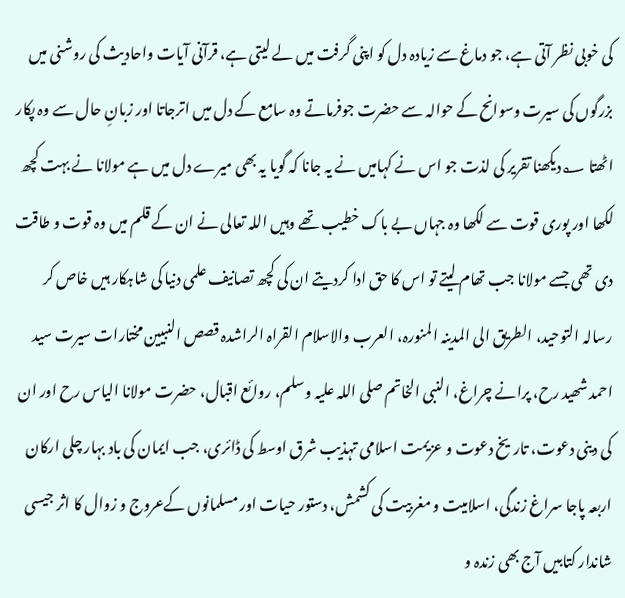کی خوبی نظر آتی ہے، جو دماغ سے زیادہ دل کو اپنی گرفت میں لے لیتی ہے، قرآنی آیات واحادیث کی روشنی میں بزرگوں کی سیرت وسوانح کے حوالہ سے حضرت جوفرماتے وہ سامع کے دل میں اترجاتا اور زبانِ حال سے وہ پکار اٹھتا ؂دیکھنا تقریر کی لذت جو اس نے کہامیں نے یہ جانا کہ گویا یہ بھی میرے دل میں ہے مولانا نے بہت کچھ لکھا اور پوری قوت سے لکھا وہ جہاں بے باک خطیب تھے وہیں اللہ تعالی نے ان کے قلم میں وہ قوت و طاقت دی تھی جسے مولانا جب تھام لیتے تو اس کا حق ادا کردیتے ان کی کچھ تصانیف علمی دنیا کی شاہکار ہیں خاص کر رسالہ التوحید، الطریق الی المدینہ المنورہ، العرب والاسلام القراہ الراشدہ قصص النبیین مختارات سیرت سید احمد شھید رح، پرانے چراغ، النبی الخاتم صلی اللہ علیہ وسلم، روائع اقبال، حضرت مولانا الیاس رح اور ان کی دینی دعوت، تاریخ دعوت و عزیمت اسلامی تہذیب شرق اوسط کی ڈائری، جب ایمان کی باد بہار چلی ارکان اربعہ پاجا سراغ زندگی، اسلامیت و مغربیت کی کشمش، دستور حیات اور مسلمانوں کےعروج و زوال کا اثر جیسی شاندار کتابیں آج بھی زندہ و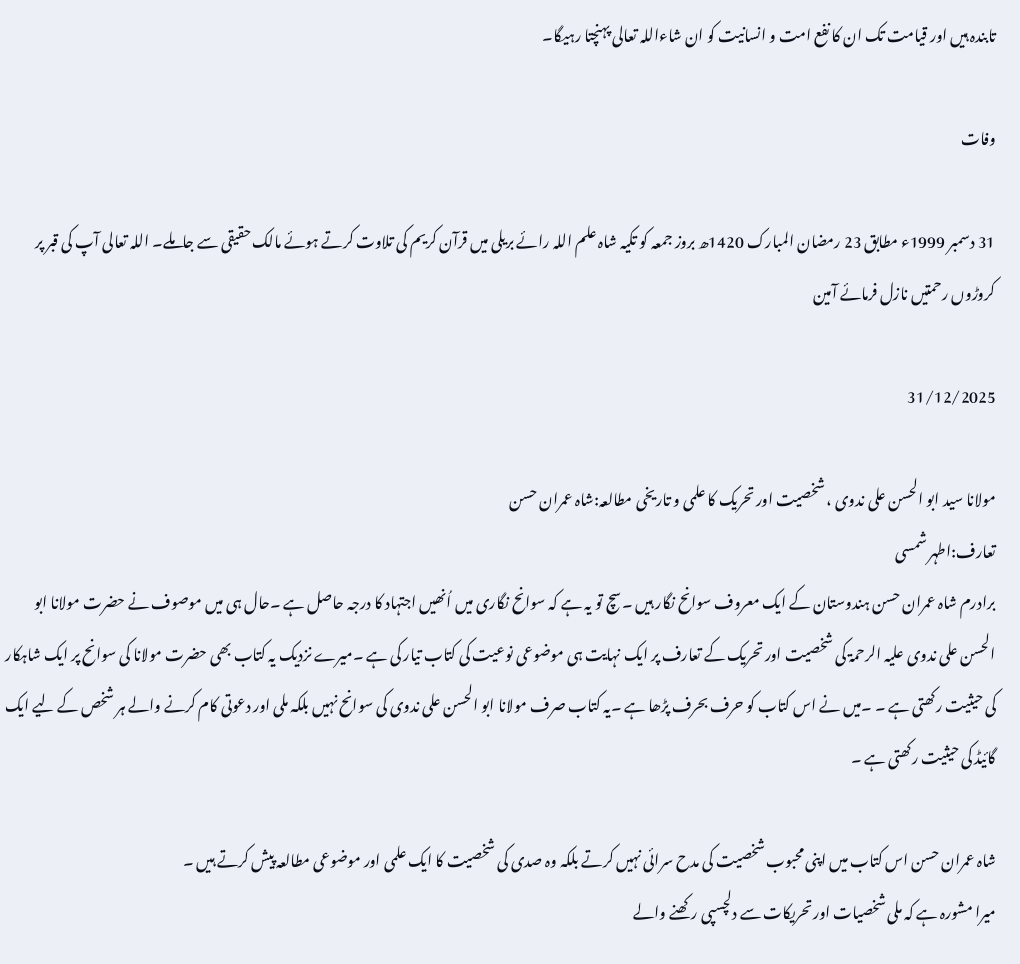تابندہ ہیں اور قیامت تک ان کا نفع امت و انسانیت کو ان شاءاللہ تعالی پہنچتا رہیگا۔

وفات

31 دسمبر 1999ء مطابق 23 رمضان المبارک 1420ھ بروز جمعہ کو تکیہ شاہ علم اللہ رائے بریلی میں قرآن کریم کی تلاوت کرتے ہوئے مالک حقیقی سے جاملے۔ اللہ تعالی آپ کی قبر پر کروڑوں رحمتیں نازل فرمائے آمین

31/12/2025

مولانا سید ابو الحسن علی ندوی ، شخصیت اور تحریک کا علمی و تاریخی مطالعہ:شاہ عمران حسن
تعارف:اطہر شمسی
برادرم شاہ عمران حسن ہندوستان کے ایک معروف سوانح نگار ہیں ۔سچ تو یہ ہے کہ سوانح نگاری میں اُنھیں اجتہاد کا درجہ حاصل ہے ۔حال ہی میں موصوف نے حضرت مولانا ابو الحسن علی ندوی علیہ الرحمۃ کی شخصیت اور تحریک کے تعارف پر ایک نہایت ہی موضوعی نوعیت کی کتاب تیار کی ہے ۔میرے نزدیک یہ کتاب بھی حضرت مولانا کی سوانح پر ایک شاہکار کی حیثیت رکھتی ہے ۔ ۔میں نے اس کتاب کو حرف بحرف پڑھا ہے ۔یہ کتاب صرف مولانا ابو الحسن علی ندوی کی سوانح نہیں بلکہ ملی اور دعوتی کام کرنے والے ہر شخص کے لیے ایک گائیڈ کی حیثیت رکھتی ہے ۔

شاہ عمران حسن اس کتاب میں اپنی محبوب شخصیت کی مدح سرائی نہیں کرتے بلکہ وہ صدی کی شخصیت کا ایک علمی اور موضوعی مطالعہ پیش کرتے ہیں ۔
میرا مشورہ ہے کہ ملی شخصیات اور تحریکات سے دلچسپی رکھنے والے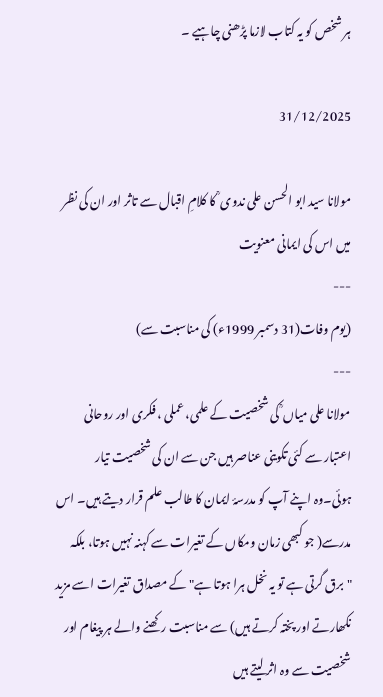ہر شخص کو یہ کتاب لازما پڑھنی چاہیے ۔

31/12/2025

مولانا سید ابو الحسن علی ندوی ؒ کا کلامِ اقبال سے تاثر اور ان کی نظر میں اس کی ایمانی معنویت
---
(یوم وفات(31 دسمبر 1999ء) کی مناسبت سے)
---
مولانا علی میاں ؒ کی شخصیت کے علمی، عملی ، فکری اور روحانی اعتبار سے کئی تکوینی عناصر ہیں جن سے ان کی شخصیت تیار ہوئی۔وہ اپنے آپ کو مدرسۂ ایمان کا طالب علم قرار دیتے ہیں۔ اس مدرسے( جو کبھی زمان ومکاں کے تغیرات سے کہنہ نہیں ہوتا، بلکہ "برق گرتی ہے تو یہ نخل ہرا ہوتا ہے" کے مصداق تغیرات اسے مزید نکھارتے اور پختہ کرتے ہیں) سے مناسبت رکھنے والے ہر پیغام اور شخصیت سے وہ اثر لیتے ہیں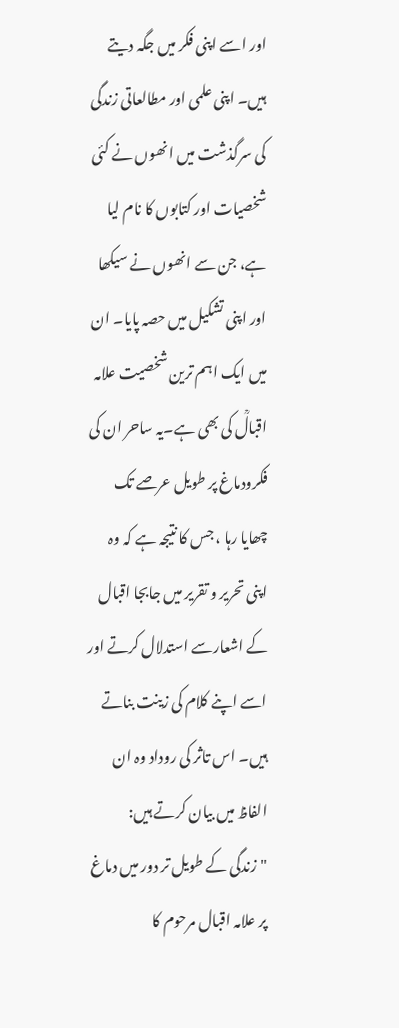اور اسے اپنی فکر میں جگہ دیتے ہیں۔ اپنی علمی اور مطالعاتی زندگی کی سرگذشت میں انھوں نے کئی شخصیات اور کتابوں کا نام لیا ہے، جن سے انھوں نے سیکھا اور اپنی تشکیل میں حصہ پایا۔ ان میں ایک اہم ترین شخصیت علامہ اقبالؒ کی بھی ہے۔یہ ساحر ان کی فکرودماغ پر طویل عرصے تک چھایا رہا ، جس کا نتیجہ ہے کہ وہ اپنی تحریر و تقریر میں جابجا اقبال کے اشعارسے استدلال کرتے اور اسے اپنے کلام کی زینت بناتے ہیں۔ اس تاثر کی روداد وہ ان الفاظ میں بیان کرتے ہیں:
"زندگی کے طویل تر دور میں دماغ پر علامہ اقبال مرحوم کا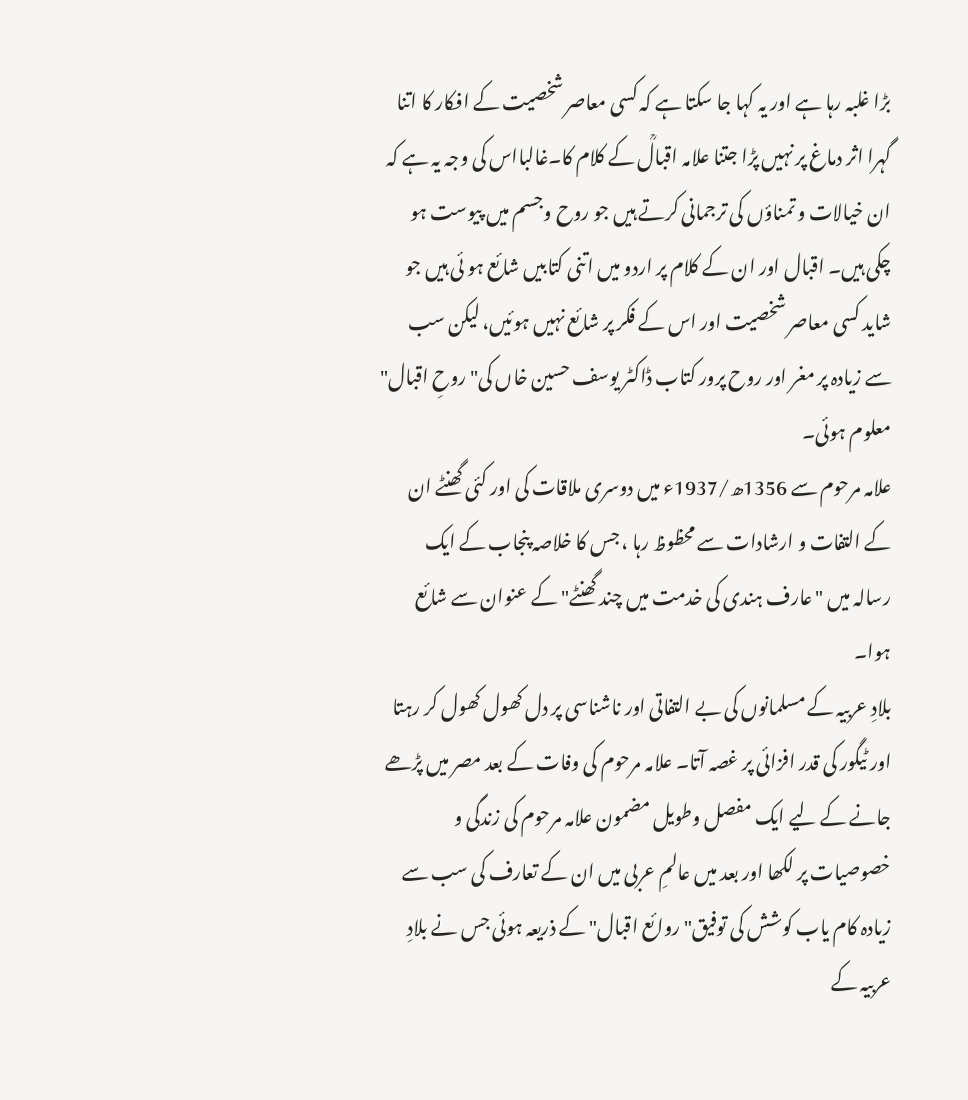بڑا غلبہ رہا ہے اور یہ کہا جا سکتا ہے کہ کسی معاصر شخصیت کے افکار کا اتنا گہرا اثر دماغ پر نہیں پڑا جتنا علامہ اقبالؒ کے کلام کا۔غالبااس کی وجہ یہ ہے کہ ان خیالات و تمناؤں کی ترجمانی کرتے ہیں جو روح وجسم میں پیوست ہو چکی ہیں۔ اقبال اور ان کے کلام پر اردو میں اتنی کتابیں شائع ہو ئی ہیں جو شاید کسی معاصر شخصیت اور اس کے فکر پر شائع نہیں ہوئیں، لیکن سب سے زیادہ پر مغر اور روح پرور کتاب ڈاکٹر یوسف حسین خاں کی"روحِ اقبال" معلوم ہوئی۔
علامہ مرحوم سے 1356ھ/1937ء میں دوسری ملاقات کی اور کئی گھنٹے ان کے التفات و ارشادات سے محظوظ رہا ، جس کا خلاصہ پنجاب کے ایک رسالہ میں "عارف ہندی کی خدمت میں چند گھنٹے" کے عنوان سے شائع ہوا۔
بلادِ عربیہ کے مسلمانوں کی بے التفاتی اور ناشناسی پر دل کھول کھول کر رہتا اور ٹیگور کی قدر افزائی پر غصہ آتا۔ علامہ مرحوم کی وفات کے بعد مصر میں پڑھے جانے کے لیے ایک مفصل وطویل مضمون علامہ مرحوم کی زندگی و خصوصیات پر لکھا اور بعد میں عالمِ عربی میں ان کے تعارف کی سب سے زیادہ کام یاب کوشش کی توفیق" روائع اقبال" کے ذریعہ ہوئی جس نے بلادِ عربیہ کے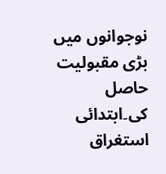نوجوانوں میں بڑی مقبولیت حاصل کی۔ابتدائی استغراق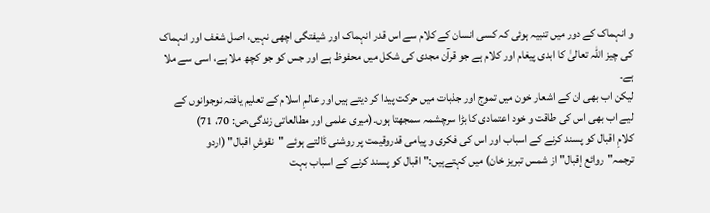و انہماک کے دور میں تنبیہ ہوئی کہ کسی انسان کے کلام سے اس قدر انہماک اور شیفتگی اچھی نہیں، اصل شغف اور انہماک کی چیز اللہ تعالیٰ کا ابدی پیغام اور کلام ہے جو قرآن مجدی کی شکل میں محفوظ ہے اور جس کو جو کچھ ملا ہے، اسی سے ملا ہے۔
لیکن اب بھی ان کے اشعار خون میں تموج اور جذبات میں حرکت پیدا کر دیتے ہیں اور عالمِ اسلام کے تعلیم یافتہ نوجوانوں کے لیے اب بھی اس کی طاقت و خود اعتمادی کا بڑا سرچشمہ سمجھتا ہوں۔(میری علمی اور مطالعاتی زندگی،ص: 70، 71)
کلامِ اقبال کو پسند کرنے کے اسباب اور اس کی فکری و پیامی قدروقیمت پر روشنی ڈالتے ہوئے "نقوشِ اقبال" (اردو ترجمہ"روائع إقبال" از شمس تبریز خان) میں کہتےہیں:" اقبال کو پسند کرنے کے اسباب بہت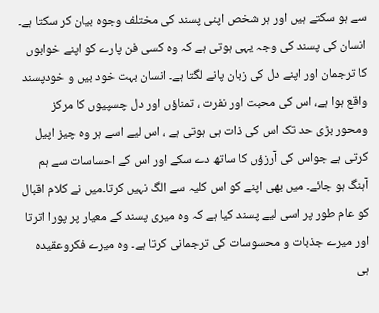سے ہو سکتے ہیں اور ہر شخص اپنی پسند کی مختلف وجوہ بیان کر سکتا ہے۔ انسان کی پسند کی وجہ یہی ہوتی ہے کہ وہ کسی فن پارے کو اپنے خوابوں کا ترجمان اور اپنے دل کی زبان پانے لگتا ہے۔ انسان بہت خود بیں و خودپسند واقع ہوا ہے، اس کی محبت اور نفرت ، تمناؤں اور دل چسپیوں کا مرکز ومحور بڑی حد تک اس کی ذات ہی ہوتی ہے ، اس لیے اسے ہر وہ چیز اپیل کرتی ہے جواس کی آرزؤں کا ساتھ دے سکے اور اس کے احساسات سے ہم آہنگ ہو جائے۔ میں بھی اپنے کو اس کلیہ سے الگ نہیں کرتا۔میں نے کلام اقبال کو عام طور پر اسی لیے پسند کیا ہے کہ وہ میری پسند کے معیار پر پورا اترتا اور میرے جذبات و محسوسات کی ترجمانی کرتا ہے۔ وہ میرے فکروعقیدہ ہی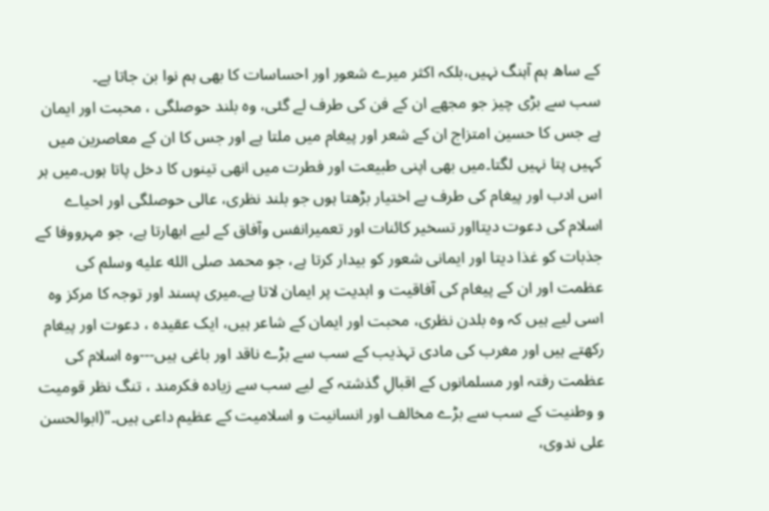کے ساھ ہم آہنگ نہیں،بلکہ اکثر میرے شعور اور احساسات کا بھی ہم نوا بن جاتا ہے۔
سب سے بڑی چیز جو مجھے ان کے فن کی طرف لے گئی، وہ بلند حوصلگی ، محبت اور ایمان ہے جس کا حسین امتزاج ان کے شعر اور پیغام میں ملتا ہے اور جس کا ان کے معاصرین میں کہیں پتا نہیں لگتا۔میں بھی اپنی طبیعت اور فطرت میں انھی تینوں کا دخل پاتا ہوں۔میں ہر اس ادب اور پیغام کی طرف بے اختیار بڑھتا ہوں جو بلند نظری، عالی حوصلگی اور احیاے اسلام کی دعوت دیتااور تسخیر کائنات اور تعمیرانفس وآفاق کے لیے ابھارتا ہے، جو مہرووفا کے جذبات کو غذا دیتا اور ایمانی شعور کو بیدار کرتا ہے، جو محمد صلى الله عليه وسلم کی عظمت اور ان کے پیغام کی آفاقیت و ابدیت پر ایمان لاتا ہے۔میری پسند اور توجہ کا مرکز وہ اسی لیے ہیں کہ وہ بلدن نظری، محبت اور ایمان کے شاعر ہیں، ایک عقیدہ ، دعوت اور پیغام رکھتے ہیں اور مغرب کی مادی تہذیب کے سب سے بڑے ناقد اور باغی ہیں---وہ اسلام کی عظمت رفتہ اور مسلمانوں کے اقبالِ گذشتہ کے لیے سب سے زیادہ فکرمند ، تنگ نظر قومیت و وطنیت کے سب سے بڑے مخالف اور انسانیت و اسلامیت کے عظیم داعی ہیں۔"(ابوالحسن علی ندوی،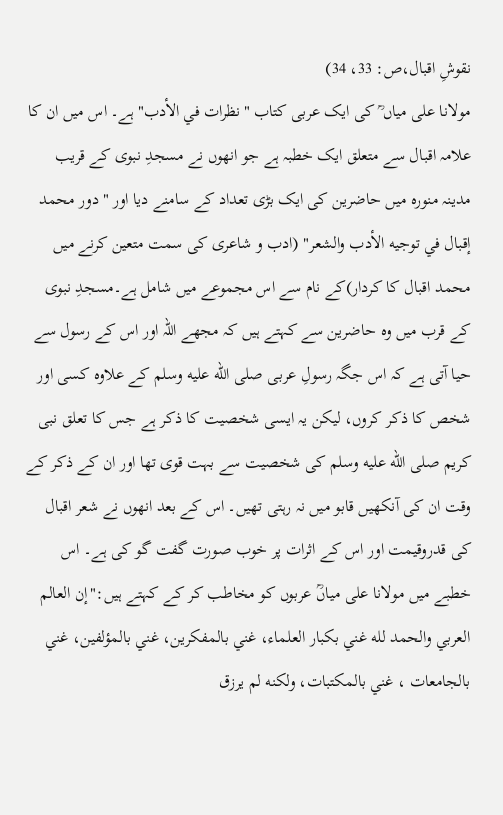نقوشِ اقبال،ص: 33، 34)
مولانا علی میاں ؒ کی ایک عربی کتاب "نظرات في الأدب" ہے۔ اس میں ان کا علامہ اقبال سے متعلق ایک خطبہ ہے جو انھوں نے مسجدِ نبوی کے قریب مدینہ منورہ میں حاضرین کی ایک بڑی تعداد کے سامنے دیا اور "دور محمد إقبال في توجيه الأدب والشعر" (ادب و شاعری کی سمت متعین کرنے میں محمد اقبال کا کردار)کے نام سے اس مجموعے میں شامل ہے۔مسجدِ نبوی کے قرب میں وہ حاضرین سے کہتے ہیں کہ مجھے اللہ اور اس کے رسول سے حیا آتی ہے کہ اس جگہ رسولِ عربی صلى الله عليه وسلم کے علاوہ کسی اور شخص کا ذکر کروں، لیکن یہ ایسی شخصیت کا ذکر ہے جس کا تعلق نبی کریم صلى الله عليه وسلم کی شخصیت سے بہت قوی تھا اور ان کے ذکر کے وقت ان کی آنکھیں قابو میں نہ رہتی تھیں۔ اس کے بعد انھوں نے شعر اقبال کی قدروقیمت اور اس کے اثرات پر خوب صورت گفت گو کی ہے۔ اس خطبے میں مولانا علی میاںؒ عربوں کو مخاطب کر کے کہتے ہیں:"إن العالم العربي والحمد لله غني بكبار العلماء، غني بالمفكرين، غني بالمؤلفين، غني بالجامعات ، غني بالمكتبات، ولكنه لم يرزق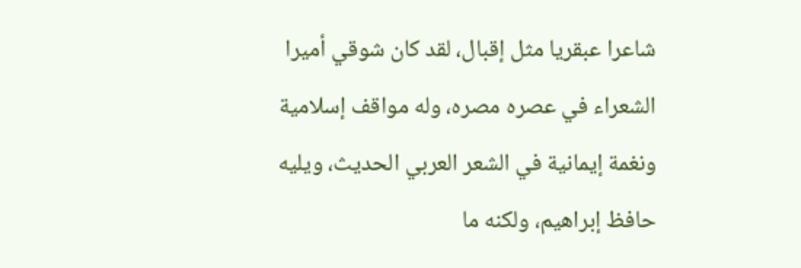شاعرا عبقريا مثل إقبال، لقد كان شوقي أميرا الشعراء في عصره مصره، وله مواقف إسلامية ونغمة إيمانية في الشعر العربي الحديث، ويليه حافظ إبراهيم، ولكنه ما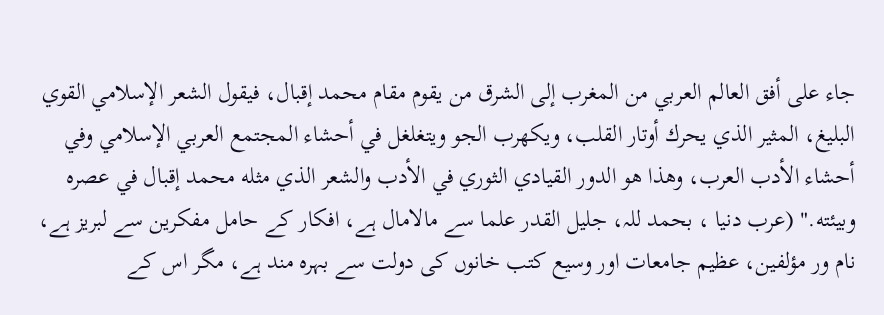جاء على أفق العالم العربي من المغرب إلى الشرق من يقوم مقام محمد إقبال، فيقول الشعر الإسلامي القوي البليغ، المثير الذي يحرك أوتار القلب، ويكهرب الجو ويتغلغل في أحشاء المجتمع العربي الإسلامي وفي أحشاء الأدب العرب، وهذا هو الدور القيادي الثوري في الأدب والشعر الذي مثله محمد إقبال في عصره وبيئته." (عرب دنیا ، بحمد للہ، جلیل القدر علما سے مالامال ہے، افکار کے حامل مفکرین سے لبریز ہے، نام ور مؤلفین، عظیم جامعات اور وسیع کتب خانوں کی دولت سے بہرہ مند ہے، مگر اس کے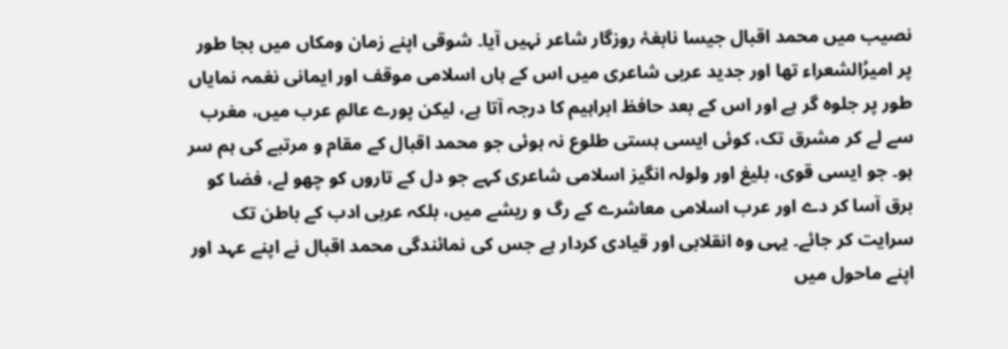نصیب میں محمد اقبال جیسا نابغۂ روزگار شاعر نہیں آیا۔ شوقی اپنے زمان ومکاں میں بجا طور پر امیرُالشعراء تھا اور جدید عربی شاعری میں اس کے ہاں اسلامی موقف اور ایمانی نغمہ نمایاں طور پر جلوہ گر ہے اور اس کے بعد حافظ ابراہیم کا درجہ آتا ہے، لیکن پورے عالمِ عرب میں، مغرب سے لے کر مشرق تک، کوئی ایسی ہستی طلوع نہ ہوئی جو محمد اقبال کے مقام و مرتبے کی ہم سر ہو۔ جو ایسی قوی، بلیغ اور ولولہ انگیز اسلامی شاعری کہے جو دل کے تاروں کو چھو لے، فضا کو برق آسا کر دے اور عرب اسلامی معاشرے کے رگ و ریشے میں، بلکہ عربی ادب کے باطن تک سرایت کر جائے۔ یہی وہ انقلابی اور قیادی کردار ہے جس کی نمائندگی محمد اقبال نے اپنے عہد اور اپنے ماحول میں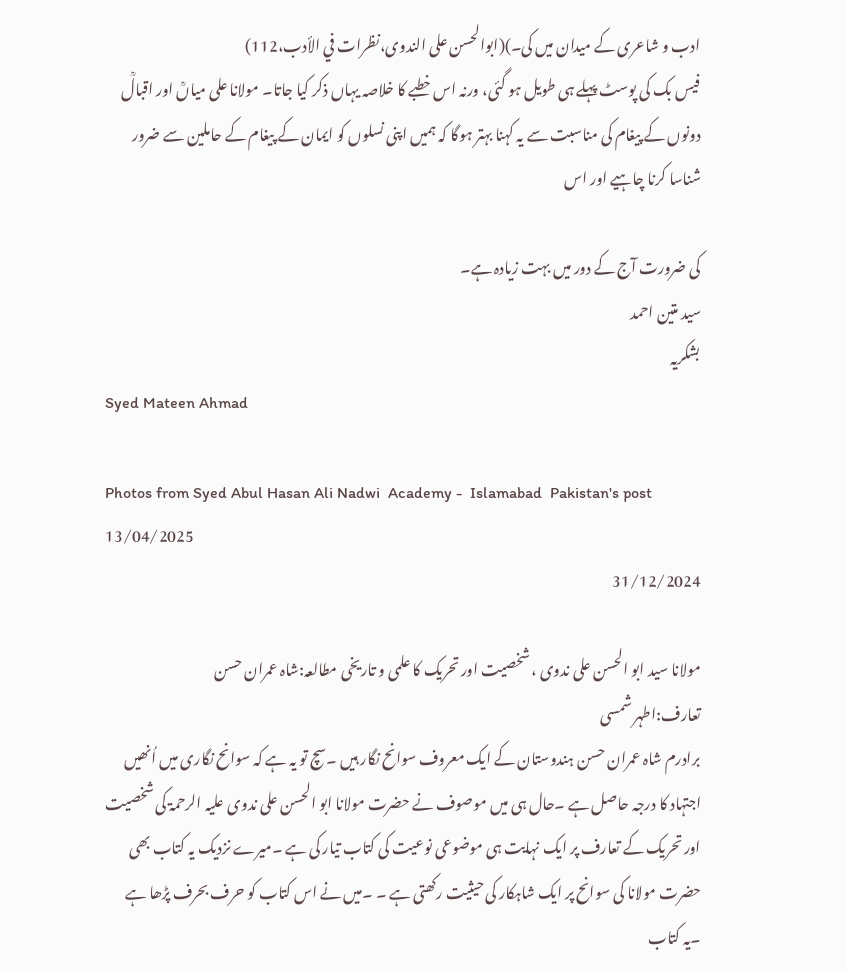ادب و شاعری کے میدان میں کی۔)(ابوالحسن علی الندوی،نظرات في الأدب،112)
فیس بک کی پوسٹ پہلے ہی طویل ہو گئی، ورنہ اس خطبے کا خلاصہ یہاں ذکر کیا جاتا۔ مولانا علی میاںؒ اور اقبالؒ دونوں کے پیغام کی مناسبت سے یہ کہنا بہتر ہوگا کہ ہمیں اپنی نسلوں کو ایمان کے پیغام کے حاملین سے ضرور شناسا کرنا چاہیے اور اس

کی ضرورت آج کے دور میں بہت زیادہ ہے۔
سید متین احمد
بشکریہ
Syed Mateen Ahmad

Photos from Syed Abul Hasan Ali Nadwi  Academy -  Islamabad  Pakistan's post 13/04/2025
31/12/2024

مولانا سید ابو الحسن علی ندوی ، شخصیت اور تحریک کا علمی و تاریخی مطالعہ:شاہ عمران حسن
تعارف:اطہر شمسی
برادرم شاہ عمران حسن ہندوستان کے ایک معروف سوانح نگار ہیں ۔سچ تو یہ ہے کہ سوانح نگاری میں اُنھیں اجتہاد کا درجہ حاصل ہے ۔حال ہی میں موصوف نے حضرت مولانا ابو الحسن علی ندوی علیہ الرحمۃ کی شخصیت اور تحریک کے تعارف پر ایک نہایت ہی موضوعی نوعیت کی کتاب تیار کی ہے ۔میرے نزدیک یہ کتاب بھی حضرت مولانا کی سوانح پر ایک شاہکار کی حیثیت رکھتی ہے ۔ ۔میں نے اس کتاب کو حرف بحرف پڑھا ہے ۔یہ کتاب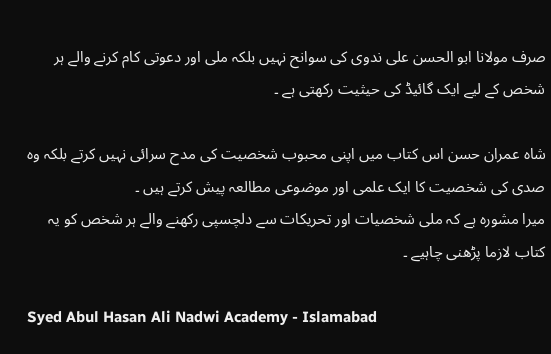صرف مولانا ابو الحسن علی ندوی کی سوانح نہیں بلکہ ملی اور دعوتی کام کرنے والے ہر شخص کے لیے ایک گائیڈ کی حیثیت رکھتی ہے ۔

شاہ عمران حسن اس کتاب میں اپنی محبوب شخصیت کی مدح سرائی نہیں کرتے بلکہ وہ صدی کی شخصیت کا ایک علمی اور موضوعی مطالعہ پیش کرتے ہیں ۔
میرا مشورہ ہے کہ ملی شخصیات اور تحریکات سے دلچسپی رکھنے والے ہر شخص کو یہ کتاب لازما پڑھنی چاہیے ۔

Syed Abul Hasan Ali Nadwi Academy - Islamabad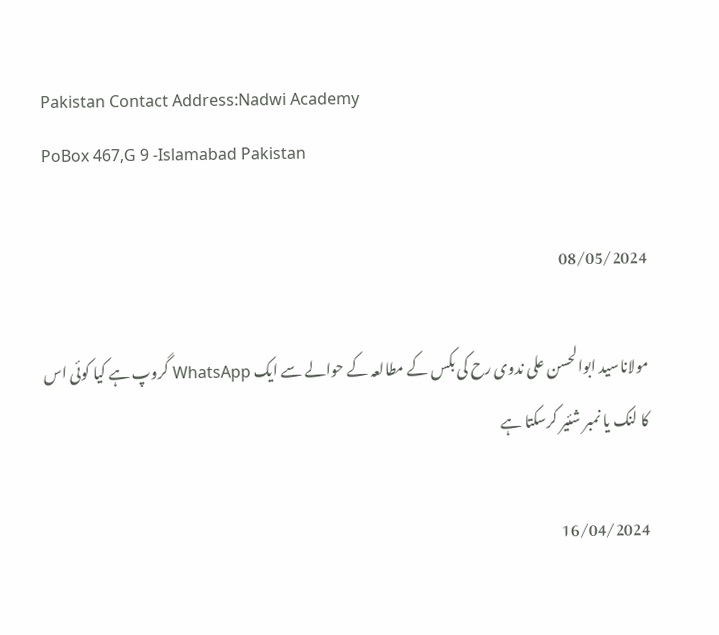Pakistan Contact Address:Nadwi Academy
PoBox 467,G 9 -Islamabad Pakistan

08/05/2024

مولاناسید ابوالحسن علی ندوی رح کی بکس کے مطالعہ کے حوالے سے ایک WhatsApp گروپ ہے کیا کوئی اس کا لنک یا نمبر شئیر کرسکتا ہے

16/04/2024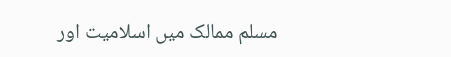مسلم ممالک میں اسلامیت اور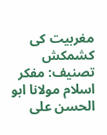مغربیت کی کشمکش
تصنیف: مفکر اسلام مولانا ابو الحسن علی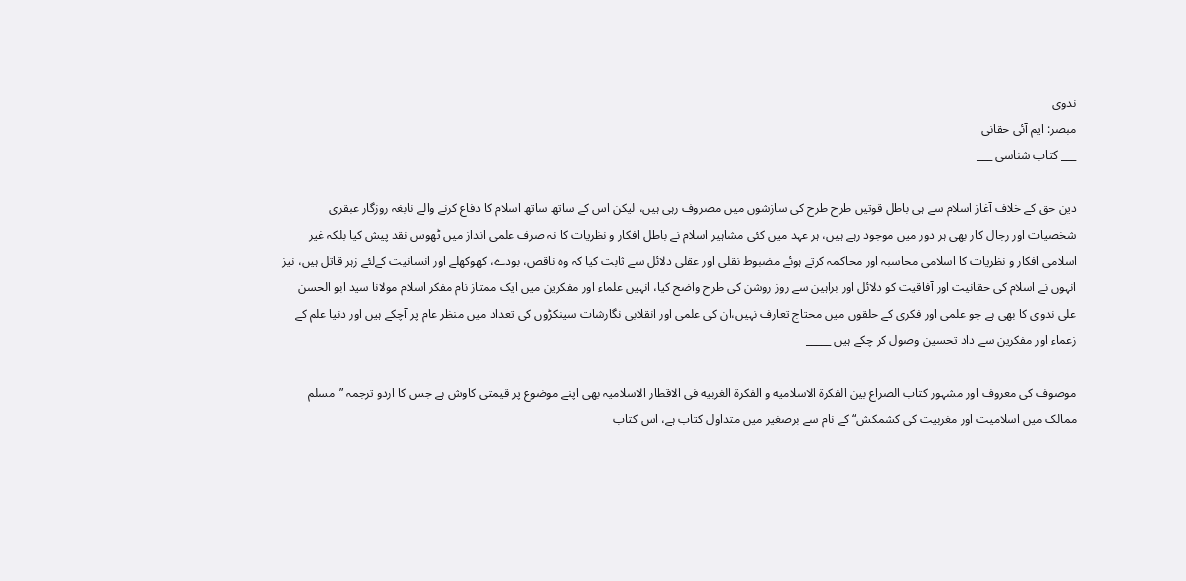ندوی
مبصر: ایم آئی حقانی
___ کتاب شناسی ___

دین حق کے خلاف آغاز اسلام سے ہی باطل قوتیں طرح طرح کی سازشوں میں مصروف رہی ہیں، لیکن اس کے ساتھ ساتھ اسلام کا دفاع کرنے والے نابغہ روزگار عبقری شخصیات اور رجال کار بھی ہر دور میں موجود رہے ہیں، ہر عہد میں کئی مشاہیر اسلام نے باطل افکار و نظریات کا نہ صرف علمی انداز میں ٹھوس نقد پیش کیا بلکہ غیر اسلامی افکار و نظریات کا اسلامی محاسبہ اور محاکمہ کرتے ہوئے مضبوط نقلی اور عقلی دلائل سے ثابت کیا کہ وہ ناقص، بودے، کھوکھلے اور انسانیت کےلئے زہر قاتل ہیں، نیز انہوں نے اسلام کی حقانیت اور آفاقیت کو دلائل اور براہین سے روز روشن کی طرح واضح کیا، انہیں علماء اور مفکرین میں ایک ممتاز نام مفکر اسلام مولانا سید ابو الحسن علی ندوی کا بھی ہے جو علمی اور فکری کے حلقوں میں محتاج تعارف نہیں،ان کی علمی اور انقلابی نگارشات سینکڑوں کی تعداد میں منظر عام پر آچکے ہیں اور دنیا علم کے زعماء اور مفکرین سے داد تحسین وصول کر چکے ہیں _____

موصوف کی معروف اور مشہور کتاب الصراع بین الفکرۃ الاسلامیه و الفکرۃ الغربیه فی الاقطار الاسلامیہ بھی اپنے موضوع پر قیمتی کاوش ہے جس کا اردو ترجمہ ”مسلم ممالک میں اسلامیت اور مغربیت کی کشمکش“ کے نام سے برصغیر میں متداول کتاب ہے، اس کتاب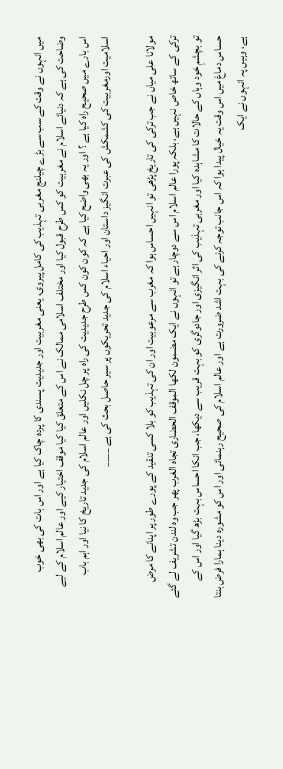میں انہوں نے وقت کے سب سے بڑے چیلنج مغربی تہذیب کی کامل پیروی، یعنی مغربیت اور جدیدیت پسندی کا پردہ چاک کیا ہے اور اس بات کی بھی خوب وضاحت کی ہے کہ دنیائے اسلام نے مغربیت کو کس طرح قبول کیا اور مختلف اسلامی ممالک نے اس کے متعلق کیا کیا موقف اختیار کیے اور عالم اسلام کے لیے اس بارے میں صحیح راہ کیا ہے ؟ اور یہ بھی واضح کیا ہے کہ کون کون کس طرح جدیدیت کی راہ پر چل نکلیں اور عالم اسلام کی جدید تاریخ کا نیا اور اہم باب اسلامیت اورمغربیت کی کشمکش کی عبرت انگیز داستان اور احیاء اسلام کی جدید تحریکوں پر سیر حاصل بحث کی ہے ____

مولانا علی میاں نے جب ترکی کی تاریخ پڑھی تو انہیں احساس ہوا کہ مغرب سے مرعوبیت اور ان کی تہذیب کو بلا کسی تنقید کے پورے طور پر اپنانے کا مرض ترکی کے ساتھ خاص نہیں ہے، بلکہ پورا عالم اسلام اس سے دوچار ہے تو انہوں نے ایک مضمون لکھا الموقف الحضاری تجاه الغرب پھر جب وہ لندن تشریف لے گئے تو بچشمِ خود وہاں کے حالات کا مشاہدہ کیا اور مغربی تہذیب کی اثر انگیزی اور جادوگری کو بہت قریب سے دیکھا، جب انکا احساس بہت بڑھ گیا اور اس کے حساس دماغ میں اس وقت یہ خیال پیدا ہوا کہ اس جانب توجہ کرنے کی بہت اشد ضرورت ہے اور عالم اسلام کی صحیح رہنمائی اور اس کو مشورہ دینا ہمارا فرض بنتا ہے، وہیں پہ انہوں نے ایک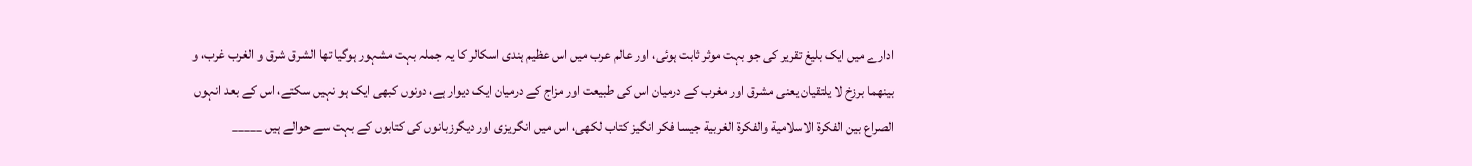ادارے میں ایک بلیغ تقریر کی جو بہت موثر ثابت ہوئی، اور عالم عرب میں اس عظیم ہندی اسکالر کا یہ جملہ بہت مشہور ہوگیا تھا الشرق شرق و الغرب غرب، و بینهما برزخ لا یلتقیان یعنی مشرق اور مغرب کے درمیان اس کی طبیعت اور مزاج کے درمیان ایک دیوار ہے، دونوں کبھی ایک ہو نہیں سکتے، اس کے بعد انہوں الصراع بین الفکرة الاسلامية والفكرة الغربية جیسا فکر انگیز کتاب لکھی، اس میں انگریزی اور دیگرزبانوں کی کتابوں کے بہت سے حوالے ہیں _____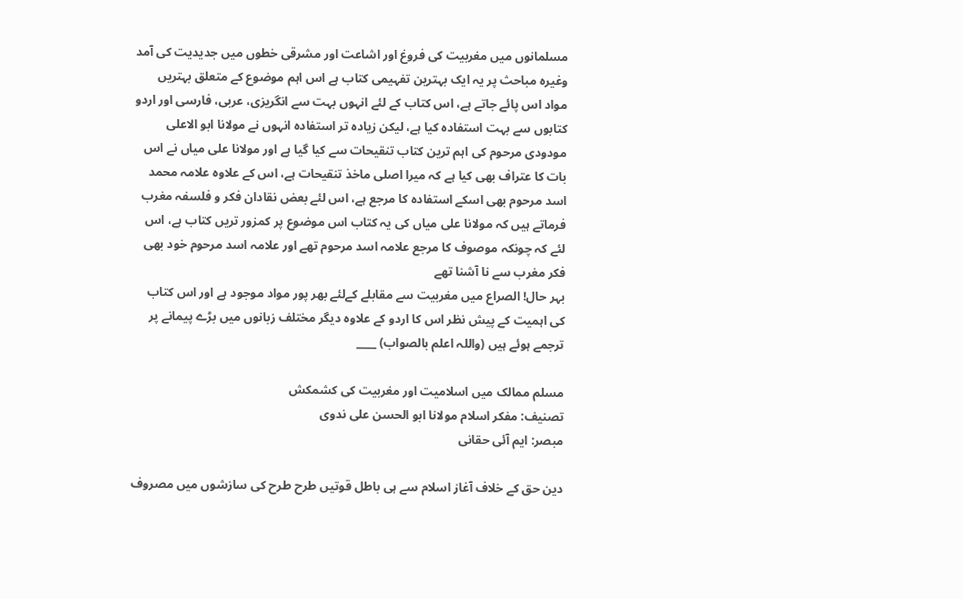مسلمانوں میں مغربیت کی فروغ اور اشاعت اور مشرقی خطوں میں جدیدیت کی آمد وغیرہ مباحث پر یہ ایک بہترین تفہیمی کتاب ہے اس اہم موضوع کے متعلق بہتریں مواد اس پائے جاتے ہے، اس کتاب کے لئے انہوں بہت سے انگریزی، عربی، فارسی اور اردو کتابوں سے بہت استفادہ کیا ہے، لیکن زیادہ تر استفادہ انہوں نے مولانا ابو الاعلی مودودی مرحوم کی اہم ترین کتاب تنقیحات سے کیا گیا ہے اور مولانا علی میاں نے اس بات کا عتراف بھی کیا ہے کہ میرا اصلی ماخذ تنقیحات ہے، اس کے علاوہ علامہ محمد اسد مرحوم بھی اسکے استفادہ کا مرجع ہے، اس لئے بعض نقادان فکر و فلسفہ مغرب فرماتے ہیں کہ مولانا علی میاں کی یہ کتاب اس موضوع پر کمزور تریں کتاب ہے، اس لئے کہ چونکہ موصوف کا مرجع علامہ اسد مرحوم تھے اور علامہ اسد مرحوم خود بھی فکر مغرب سے نا آشنا تھے
بہر حال! الصراع میں مغربیت سے مقابلے کےلئے بھر پور مواد موجود ہے اور اس کتاب کی اہمیت کے پیش نظر اس کا اردو کے علاوہ دیگر مختلف زبانوں میں بڑے پیمانے پر ترجمے ہوئے ہیں (واللہ اعلم بالصواب) ____

مسلم ممالک میں اسلامیت اور مغربیت کی کشمکش
تصنیف: مفکر اسلام مولانا ابو الحسن علی ندوی
مبصر: ایم آئی حقانی

دین حق کے خلاف آغاز اسلام سے ہی باطل قوتیں طرح طرح کی سازشوں میں مصروف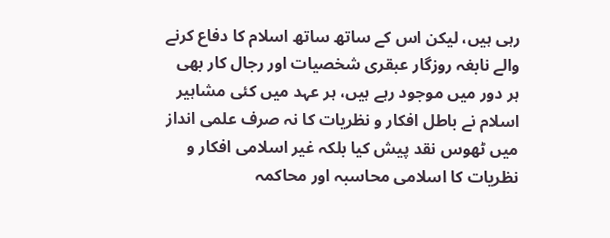رہی ہیں، لیکن اس کے ساتھ ساتھ اسلام کا دفاع کرنے والے نابغہ روزگار عبقری شخصیات اور رجال کار بھی ہر دور میں موجود رہے ہیں، ہر عہد میں کئی مشاہیر اسلام نے باطل افکار و نظریات کا نہ صرف علمی انداز میں ٹھوس نقد پیش کیا بلکہ غیر اسلامی افکار و نظریات کا اسلامی محاسبہ اور محاکمہ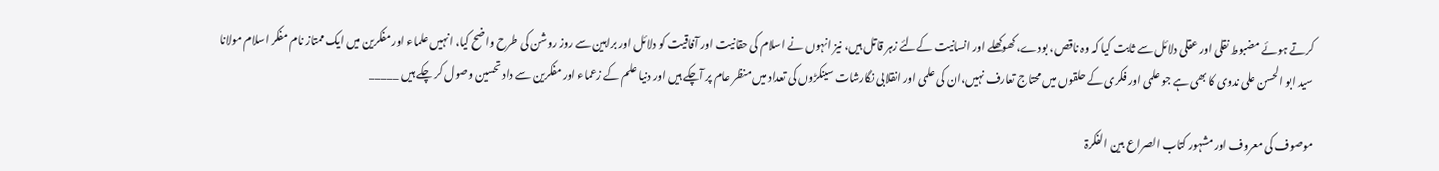کرتے ہوئے مضبوط نقلی اور عقلی دلائل سے ثابت کیا کہ وہ ناقص، بودے، کھوکھلے اور انسانیت کےلئے زہر قاتل ہیں، نیز انہوں نے اسلام کی حقانیت اور آفاقیت کو دلائل اور براہین سے روز روشن کی طرح واضح کیا، انہیں علماء اور مفکرین میں ایک ممتاز نام مفکر اسلام مولانا سید ابو الحسن علی ندوی کا بھی ہے جو علمی اور فکری کے حلقوں میں محتاج تعارف نہیں،ان کی علمی اور انقلابی نگارشات سینکڑوں کی تعداد میں منظر عام پر آچکے ہیں اور دنیا علم کے زعماء اور مفکرین سے داد تحسین وصول کر چکے ہیں _____

موصوف کی معروف اور مشہور کتاب الصراع بین الفکرۃ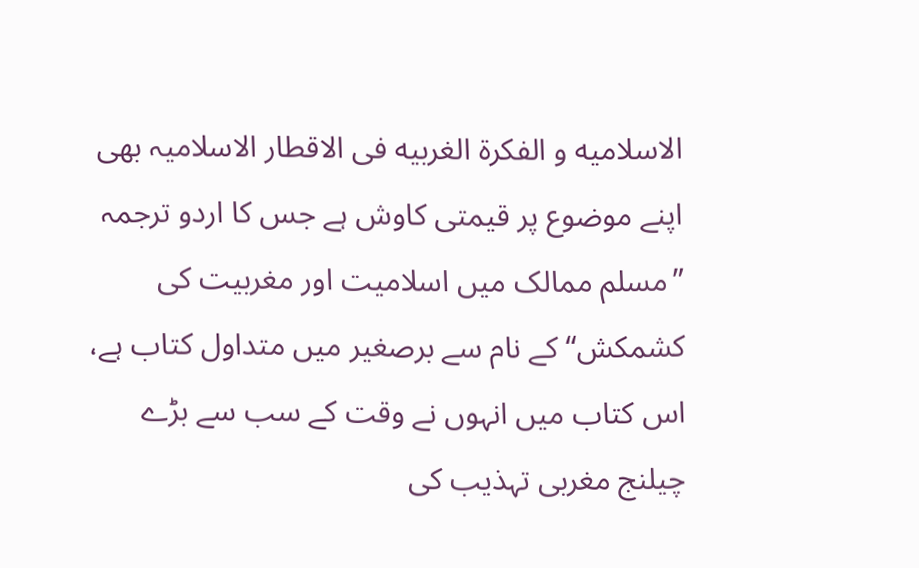الاسلامیه و الفکرۃ الغربیه فی الاقطار الاسلامیہ بھی اپنے موضوع پر قیمتی کاوش ہے جس کا اردو ترجمہ ”مسلم ممالک میں اسلامیت اور مغربیت کی کشمکش“ کے نام سے برصغیر میں متداول کتاب ہے، اس کتاب میں انہوں نے وقت کے سب سے بڑے چیلنج مغربی تہذیب کی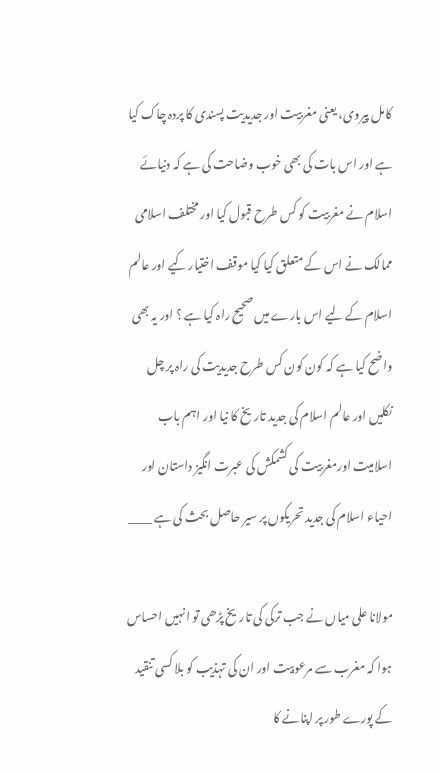کامل پیروی، یعنی مغربیت اور جدیدیت پسندی کا پردہ چاک کیا ہے اور اس بات کی بھی خوب وضاحت کی ہے کہ دنیائے اسلام نے مغربیت کو کس طرح قبول کیا اور مختلف اسلامی ممالک نے اس کے متعلق کیا کیا موقف اختیار کیے اور عالم اسلام کے لیے اس بارے میں صحیح راہ کیا ہے ؟ اور یہ بھی واضح کیا ہے کہ کون کون کس طرح جدیدیت کی راہ پر چل نکلیں اور عالم اسلام کی جدید تاریخ کا نیا اور اہم باب اسلامیت اورمغربیت کی کشمکش کی عبرت انگیز داستان اور احیاء اسلام کی جدید تحریکوں پر سیر حاصل بحث کی ہے ____

مولانا علی میاں نے جب ترکی کی تاریخ پڑھی تو انہیں احساس ہوا کہ مغرب سے مرعوبیت اور ان کی تہذیب کو بلا کسی تنقید کے پورے طور پر اپنانے کا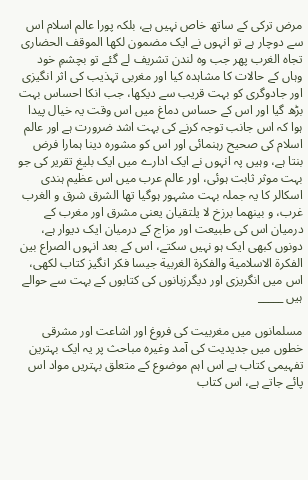مرض ترکی کے ساتھ خاص نہیں ہے، بلکہ پورا عالم اسلام اس سے دوچار ہے تو انہوں نے ایک مضمون لکھا الموقف الحضاری تجاه الغرب پھر جب وہ لندن تشریف لے گئے تو بچشمِ خود وہاں کے حالات کا مشاہدہ کیا اور مغربی تہذیب کی اثر انگیزی اور جادوگری کو بہت قریب سے دیکھا، جب انکا احساس بہت بڑھ گیا اور اس کے حساس دماغ میں اس وقت یہ خیال پیدا ہوا کہ اس جانب توجہ کرنے کی بہت اشد ضرورت ہے اور عالم اسلام کی صحیح رہنمائی اور اس کو مشورہ دینا ہمارا فرض بنتا ہے، وہیں پہ انہوں نے ایک ادارے میں ایک بلیغ تقریر کی جو بہت موثر ثابت ہوئی، اور عالم عرب میں اس عظیم ہندی اسکالر کا یہ جملہ بہت مشہور ہوگیا تھا الشرق شرق و الغرب غرب، و بینهما برزخ لا یلتقیان یعنی مشرق اور مغرب کے درمیان اس کی طبیعت اور مزاج کے درمیان ایک دیوار ہے، دونوں کبھی ایک ہو نہیں سکتے، اس کے بعد انہوں الصراع بین الفکرة الاسلامية والفكرة الغربية جیسا فکر انگیز کتاب لکھی، اس میں انگریزی اور دیگرزبانوں کی کتابوں کے بہت سے حوالے ہیں _____

مسلمانوں میں مغربیت کی فروغ اور اشاعت اور مشرقی خطوں میں جدیدیت کی آمد وغیرہ مباحث پر یہ ایک بہترین تفہیمی کتاب ہے اس اہم موضوع کے متعلق بہتریں مواد اس پائے جاتے ہے، اس کتاب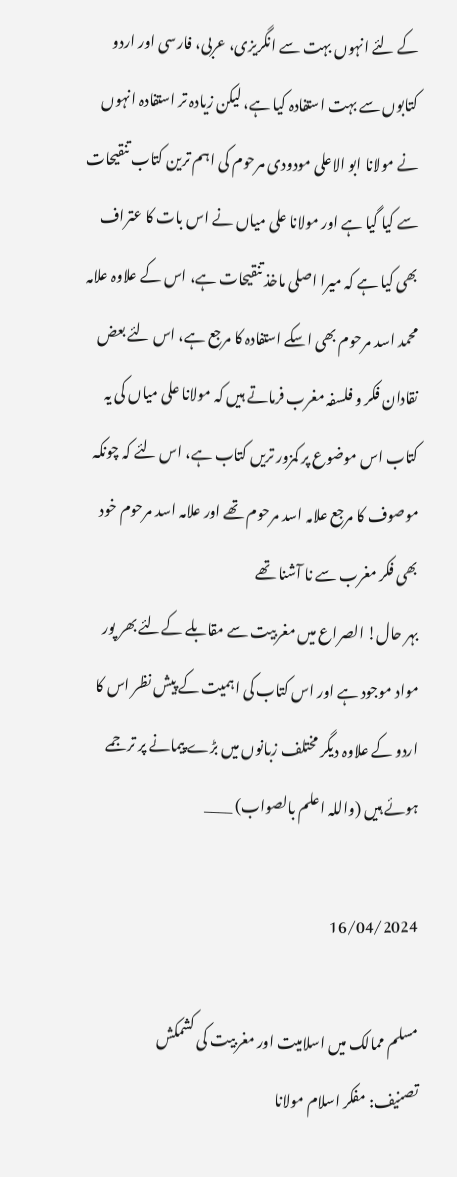کے لئے انہوں بہت سے انگریزی، عربی، فارسی اور اردو کتابوں سے بہت استفادہ کیا ہے، لیکن زیادہ تر استفادہ انہوں نے مولانا ابو الاعلی مودودی مرحوم کی اہم ترین کتاب تنقیحات سے کیا گیا ہے اور مولانا علی میاں نے اس بات کا عتراف بھی کیا ہے کہ میرا اصلی ماخذ تنقیحات ہے، اس کے علاوہ علامہ محمد اسد مرحوم بھی اسکے استفادہ کا مرجع ہے، اس لئے بعض نقادان فکر و فلسفہ مغرب فرماتے ہیں کہ مولانا علی میاں کی یہ کتاب اس موضوع پر کمزور تریں کتاب ہے، اس لئے کہ چونکہ موصوف کا مرجع علامہ اسد مرحوم تھے اور علامہ اسد مرحوم خود بھی فکر مغرب سے نا آشنا تھے
بہر حال! الصراع میں مغربیت سے مقابلے کےلئے بھر پور مواد موجود ہے اور اس کتاب کی اہمیت کے پیش نظر اس کا اردو کے علاوہ دیگر مختلف زبانوں میں بڑے پیمانے پر ترجمے ہوئے ہیں (واللہ اعلم بالصواب) ____

16/04/2024

مسلم ممالک میں اسلامیت اور مغربیت کی کشمکش
تصنیف: مفکر اسلام مولانا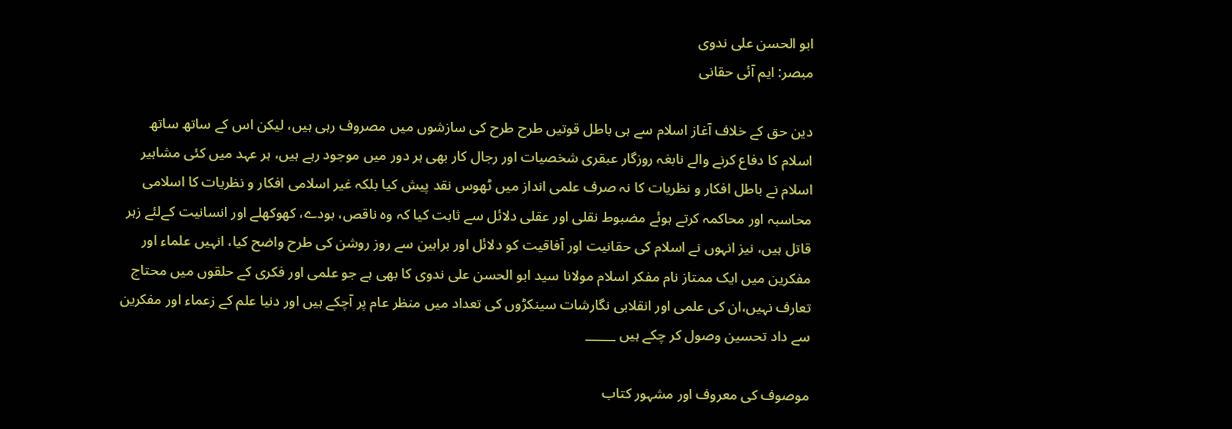ابو الحسن علی ندوی
مبصر: ایم آئی حقانی

دین حق کے خلاف آغاز اسلام سے ہی باطل قوتیں طرح طرح کی سازشوں میں مصروف رہی ہیں، لیکن اس کے ساتھ ساتھ اسلام کا دفاع کرنے والے نابغہ روزگار عبقری شخصیات اور رجال کار بھی ہر دور میں موجود رہے ہیں، ہر عہد میں کئی مشاہیر اسلام نے باطل افکار و نظریات کا نہ صرف علمی انداز میں ٹھوس نقد پیش کیا بلکہ غیر اسلامی افکار و نظریات کا اسلامی محاسبہ اور محاکمہ کرتے ہوئے مضبوط نقلی اور عقلی دلائل سے ثابت کیا کہ وہ ناقص، بودے، کھوکھلے اور انسانیت کےلئے زہر قاتل ہیں، نیز انہوں نے اسلام کی حقانیت اور آفاقیت کو دلائل اور براہین سے روز روشن کی طرح واضح کیا، انہیں علماء اور مفکرین میں ایک ممتاز نام مفکر اسلام مولانا سید ابو الحسن علی ندوی کا بھی ہے جو علمی اور فکری کے حلقوں میں محتاج تعارف نہیں،ان کی علمی اور انقلابی نگارشات سینکڑوں کی تعداد میں منظر عام پر آچکے ہیں اور دنیا علم کے زعماء اور مفکرین سے داد تحسین وصول کر چکے ہیں _____

موصوف کی معروف اور مشہور کتاب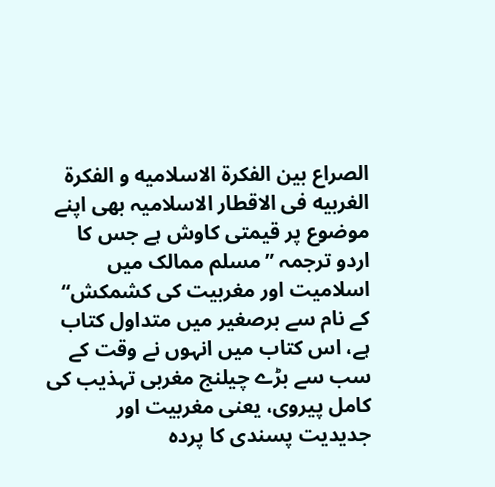الصراع بین الفکرۃ الاسلامیه و الفکرۃ الغربیه فی الاقطار الاسلامیہ بھی اپنے موضوع پر قیمتی کاوش ہے جس کا اردو ترجمہ ”مسلم ممالک میں اسلامیت اور مغربیت کی کشمکش“ کے نام سے برصغیر میں متداول کتاب ہے، اس کتاب میں انہوں نے وقت کے سب سے بڑے چیلنج مغربی تہذیب کی کامل پیروی، یعنی مغربیت اور جدیدیت پسندی کا پردہ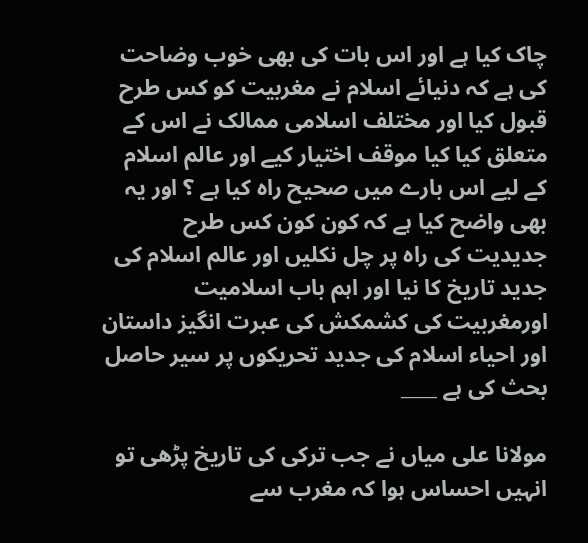چاک کیا ہے اور اس بات کی بھی خوب وضاحت کی ہے کہ دنیائے اسلام نے مغربیت کو کس طرح قبول کیا اور مختلف اسلامی ممالک نے اس کے متعلق کیا کیا موقف اختیار کیے اور عالم اسلام کے لیے اس بارے میں صحیح راہ کیا ہے ؟ اور یہ بھی واضح کیا ہے کہ کون کون کس طرح جدیدیت کی راہ پر چل نکلیں اور عالم اسلام کی جدید تاریخ کا نیا اور اہم باب اسلامیت اورمغربیت کی کشمکش کی عبرت انگیز داستان اور احیاء اسلام کی جدید تحریکوں پر سیر حاصل بحث کی ہے ____

مولانا علی میاں نے جب ترکی کی تاریخ پڑھی تو انہیں احساس ہوا کہ مغرب سے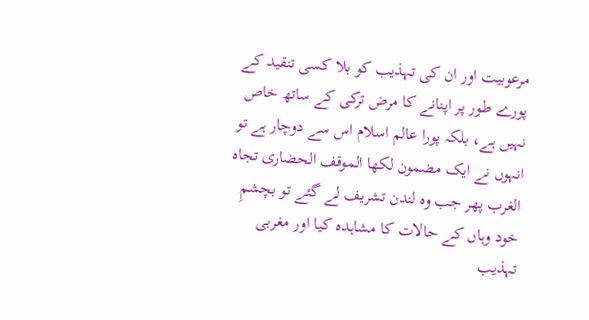مرعوبیت اور ان کی تہذیب کو بلا کسی تنقید کے پورے طور پر اپنانے کا مرض ترکی کے ساتھ خاص نہیں ہے، بلکہ پورا عالم اسلام اس سے دوچار ہے تو انہوں نے ایک مضمون لکھا الموقف الحضاری تجاه الغرب پھر جب وہ لندن تشریف لے گئے تو بچشمِ خود وہاں کے حالات کا مشاہدہ کیا اور مغربی تہذیب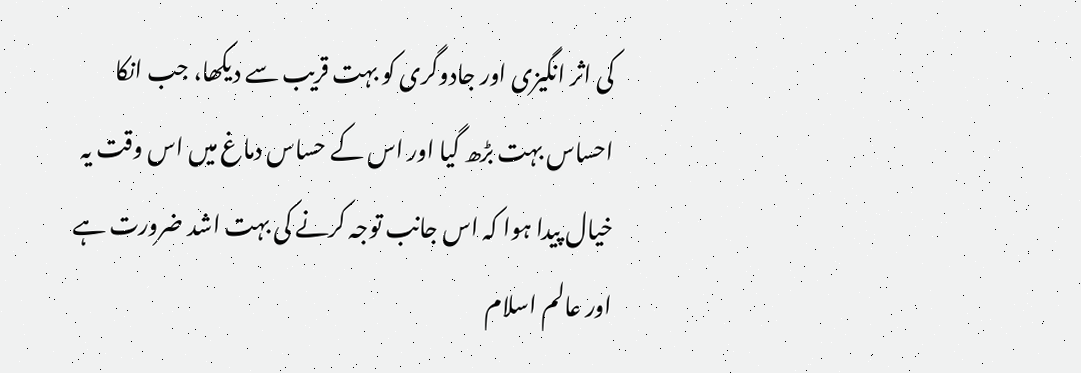کی اثر انگیزی اور جادوگری کو بہت قریب سے دیکھا، جب انکا احساس بہت بڑھ گیا اور اس کے حساس دماغ میں اس وقت یہ خیال پیدا ہوا کہ اس جانب توجہ کرنے کی بہت اشد ضرورت ہے اور عالم اسلام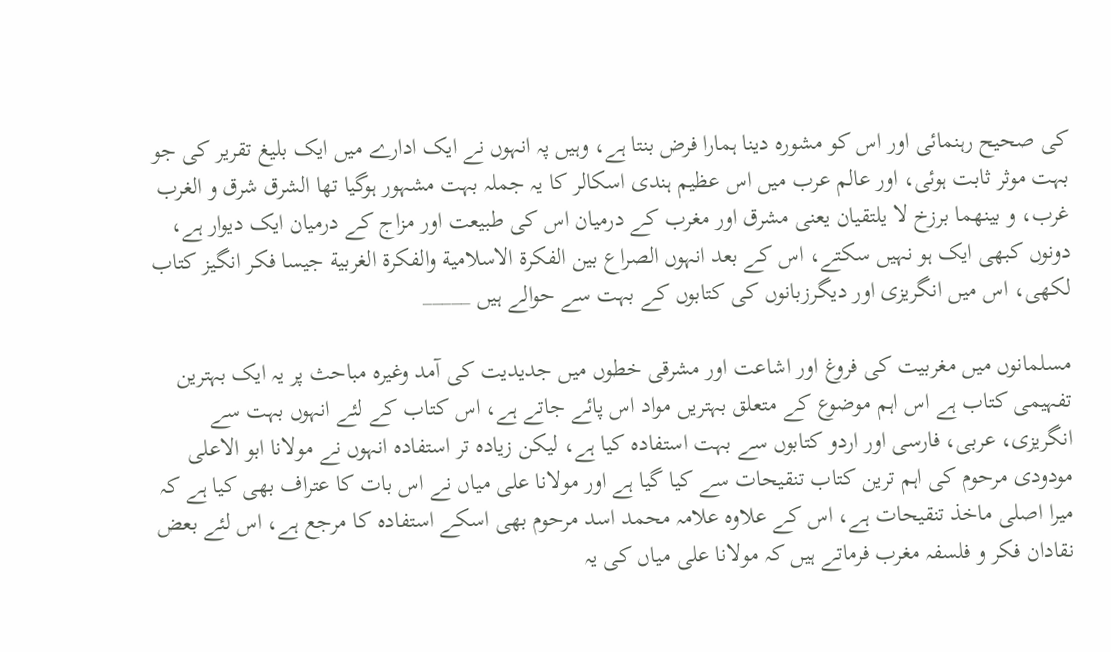کی صحیح رہنمائی اور اس کو مشورہ دینا ہمارا فرض بنتا ہے، وہیں پہ انہوں نے ایک ادارے میں ایک بلیغ تقریر کی جو بہت موثر ثابت ہوئی، اور عالم عرب میں اس عظیم ہندی اسکالر کا یہ جملہ بہت مشہور ہوگیا تھا الشرق شرق و الغرب غرب، و بینهما برزخ لا یلتقیان یعنی مشرق اور مغرب کے درمیان اس کی طبیعت اور مزاج کے درمیان ایک دیوار ہے، دونوں کبھی ایک ہو نہیں سکتے، اس کے بعد انہوں الصراع بین الفکرة الاسلامية والفكرة الغربية جیسا فکر انگیز کتاب لکھی، اس میں انگریزی اور دیگرزبانوں کی کتابوں کے بہت سے حوالے ہیں _____

مسلمانوں میں مغربیت کی فروغ اور اشاعت اور مشرقی خطوں میں جدیدیت کی آمد وغیرہ مباحث پر یہ ایک بہترین تفہیمی کتاب ہے اس اہم موضوع کے متعلق بہتریں مواد اس پائے جاتے ہے، اس کتاب کے لئے انہوں بہت سے انگریزی، عربی، فارسی اور اردو کتابوں سے بہت استفادہ کیا ہے، لیکن زیادہ تر استفادہ انہوں نے مولانا ابو الاعلی مودودی مرحوم کی اہم ترین کتاب تنقیحات سے کیا گیا ہے اور مولانا علی میاں نے اس بات کا عتراف بھی کیا ہے کہ میرا اصلی ماخذ تنقیحات ہے، اس کے علاوہ علامہ محمد اسد مرحوم بھی اسکے استفادہ کا مرجع ہے، اس لئے بعض نقادان فکر و فلسفہ مغرب فرماتے ہیں کہ مولانا علی میاں کی یہ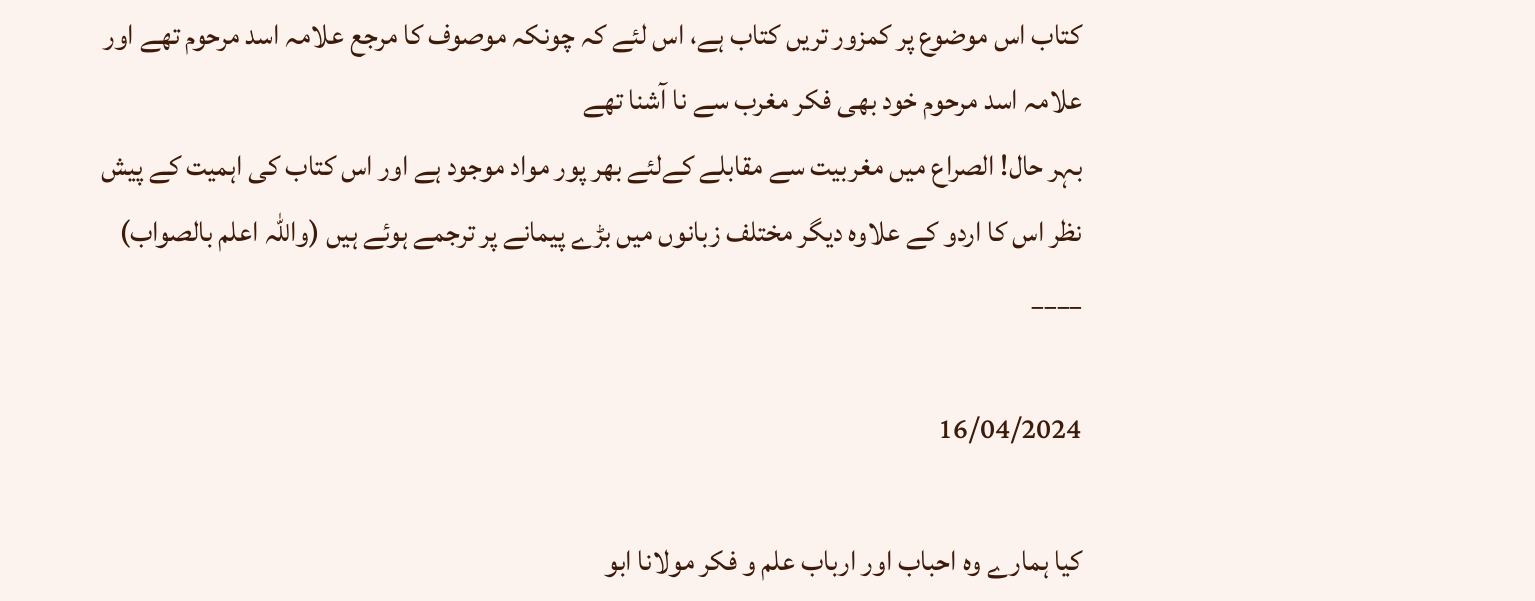کتاب اس موضوع پر کمزور تریں کتاب ہے، اس لئے کہ چونکہ موصوف کا مرجع علامہ اسد مرحوم تھے اور علامہ اسد مرحوم خود بھی فکر مغرب سے نا آشنا تھے
بہر حال! الصراع میں مغربیت سے مقابلے کےلئے بھر پور مواد موجود ہے اور اس کتاب کی اہمیت کے پیش نظر اس کا اردو کے علاوہ دیگر مختلف زبانوں میں بڑے پیمانے پر ترجمے ہوئے ہیں (واللہ اعلم بالصواب) ____

16/04/2024

کیا ہمارے وہ احباب اور ارباب علم و فکر مولانا ابو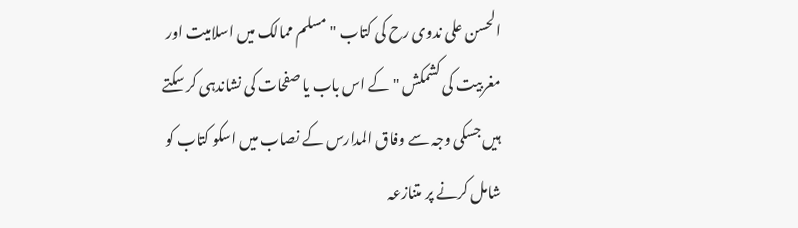الحسن علی ندوی رح کی کتاب " مسلم ممالک میں اسلامیت اور مغربیت کی کشمکش " کے اس باب یا صفحات کی نشاندہی کر سکتے ہیں جسکی وجہ سے وفاق المدارس کے نصاب میں اسکو کتاب کو شامل کرنے پر متنازعہ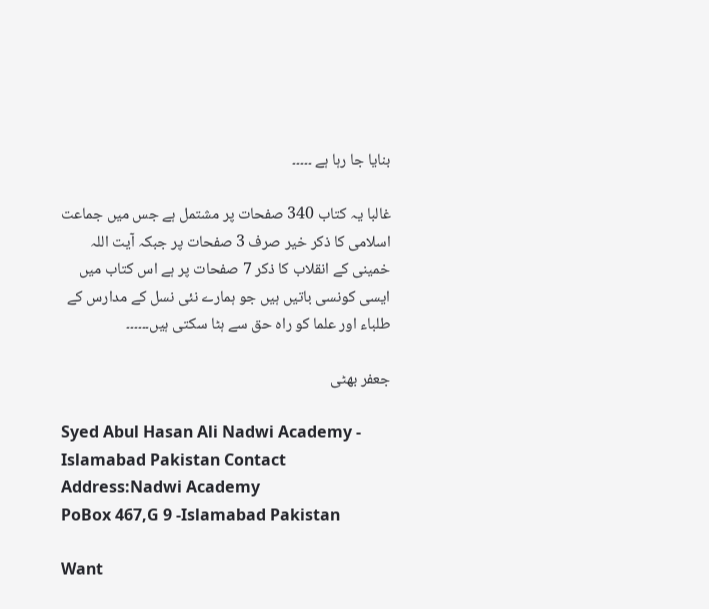بنایا جا رہا ہے ۔۔۔۔۔

غالبا یہ کتاب 340 صفحات پر مشتمل ہے جس میں جماعت اسلامی کا ذکر خیر صرف 3 صفحات پر جبکہ آیت اللہ خمینی کے انقلاب کا ذکر 7 صفحات پر ہے اس کتاب میں ایسی کونسی باتیں ہیں جو ہمارے نئی نسل کے مدارس کے طلباء اور علما کو راہ حق سے ہٹا سکتی ہیں۔۔۔۔۔۔

جعفر بھٹی

Syed Abul Hasan Ali Nadwi Academy - Islamabad Pakistan Contact Address:Nadwi Academy
PoBox 467,G 9 -Islamabad Pakistan

Want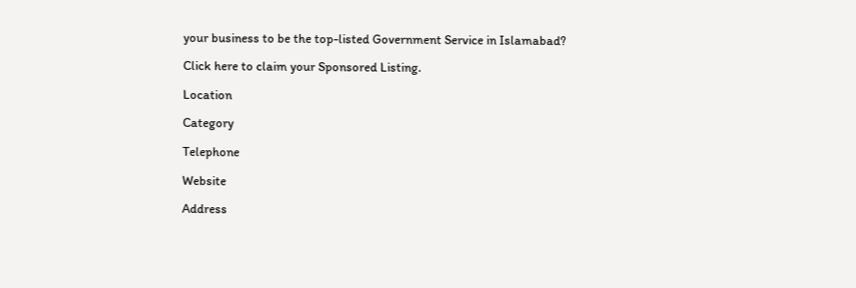your business to be the top-listed Government Service in Islamabad?

Click here to claim your Sponsored Listing.

Location

Category

Telephone

Website

Address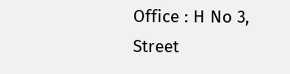Office : H No 3, Street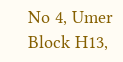No 4, Umer Block H13,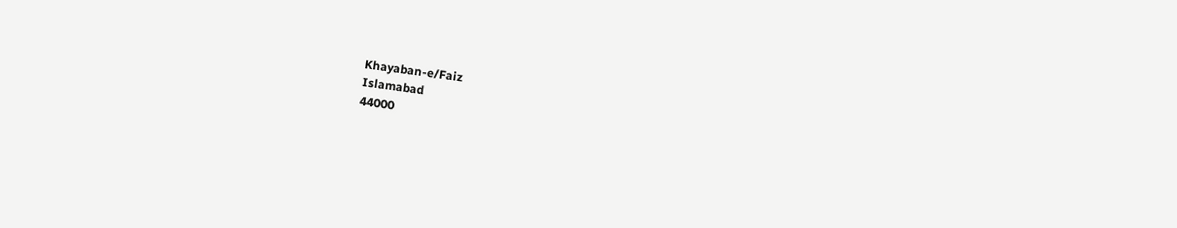Khayaban-e/Faiz
Islamabad
44000